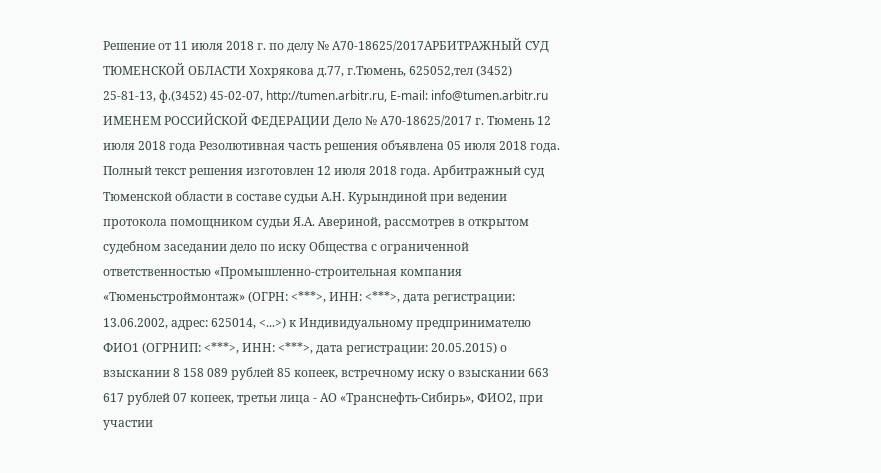Решение от 11 июля 2018 г. по делу № А70-18625/2017АРБИТРАЖНЫЙ СУД ТЮМЕНСКОЙ ОБЛАСТИ Хохрякова д.77, г.Тюмень, 625052,тел (3452) 25-81-13, ф.(3452) 45-02-07, http://tumen.arbitr.ru, E-mail: info@tumen.arbitr.ru ИМЕНЕМ РОССИЙСКОЙ ФЕДЕРАЦИИ Дело № А70-18625/2017 г. Тюмень 12 июля 2018 года Резолютивная часть решения объявлена 05 июля 2018 года. Полный текст решения изготовлен 12 июля 2018 года. Арбитражный суд Тюменской области в составе судьи А.Н. Курындиной при ведении протокола помощником судьи Я.А. Авериной, рассмотрев в открытом судебном заседании дело по иску Общества с ограниченной ответственностью «Промышленно-строительная компания «Тюменьстроймонтаж» (ОГРН: <***>, ИНН: <***>, дата регистрации: 13.06.2002, адрес: 625014, <...>) к Индивидуальному предпринимателю ФИО1 (ОГРНИП: <***>, ИНН: <***>, дата регистрации: 20.05.2015) о взыскании 8 158 089 рублей 85 копеек, встречному иску о взыскании 663 617 рублей 07 копеек, третьи лица - АО «Транснефть-Сибирь», ФИО2, при участии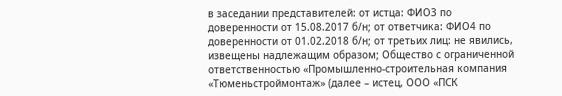в заседании представителей: от истца: ФИО3 по доверенности от 15.08.2017 б/н; от ответчика: ФИО4 по доверенности от 01.02.2018 б/н; от третьих лиц: не явились, извещены надлежащим образом; Общество с ограниченной ответственностью «Промышленно-строительная компания «Тюменьстроймонтаж» (далее – истец, ООО «ПСК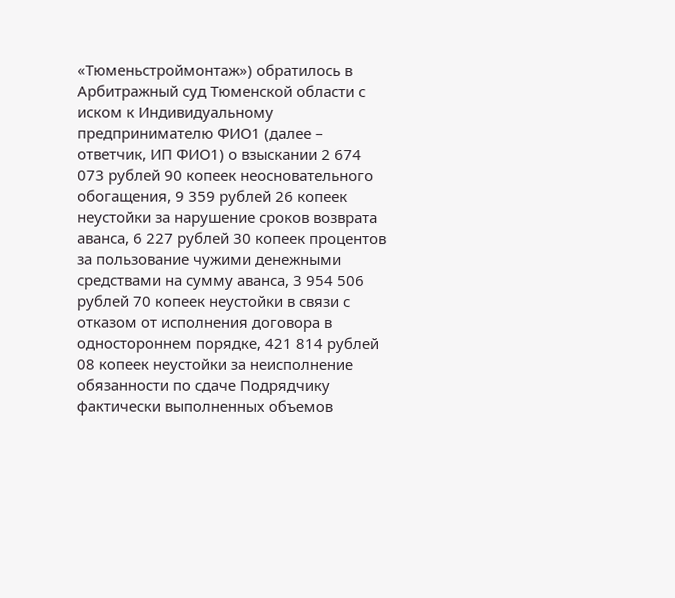«Тюменьстроймонтаж») обратилось в Арбитражный суд Тюменской области с иском к Индивидуальному предпринимателю ФИО1 (далее – ответчик, ИП ФИО1) о взыскании 2 674 073 рублей 90 копеек неосновательного обогащения, 9 359 рублей 26 копеек неустойки за нарушение сроков возврата аванса, 6 227 рублей 30 копеек процентов за пользование чужими денежными средствами на сумму аванса, 3 954 506 рублей 70 копеек неустойки в связи с отказом от исполнения договора в одностороннем порядке, 421 814 рублей 08 копеек неустойки за неисполнение обязанности по сдаче Подрядчику фактически выполненных объемов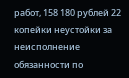работ, 158 180 рублей 22 копейки неустойки за неисполнение обязанности по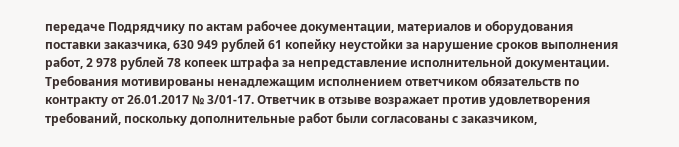передаче Подрядчику по актам рабочее документации, материалов и оборудования поставки заказчика, 630 949 рублей 61 копейку неустойки за нарушение сроков выполнения работ, 2 978 рублей 78 копеек штрафа за непредставление исполнительной документации. Требования мотивированы ненадлежащим исполнением ответчиком обязательств по контракту от 26.01.2017 № 3/01-17. Ответчик в отзыве возражает против удовлетворения требований, поскольку дополнительные работ были согласованы с заказчиком,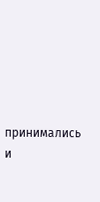принимались и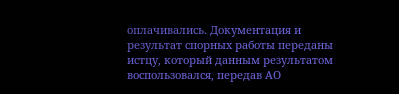оплачивались. Документация и результат спорных работы переданы истцу, который данным результатом воспользовался, передав АО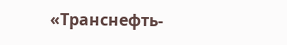«Транснефть-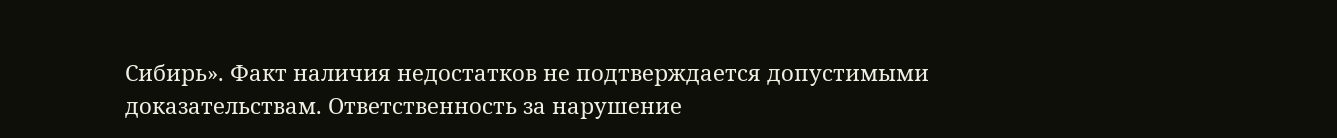Сибирь». Факт наличия недостатков не подтверждается допустимыми доказательствам. Ответственность за нарушение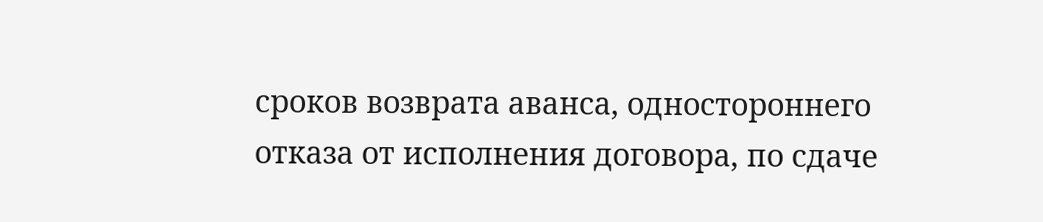сроков возврата аванса, одностороннего отказа от исполнения договора, по сдаче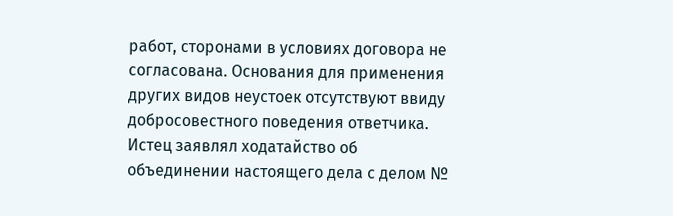работ, сторонами в условиях договора не согласована. Основания для применения других видов неустоек отсутствуют ввиду добросовестного поведения ответчика. Истец заявлял ходатайство об объединении настоящего дела с делом №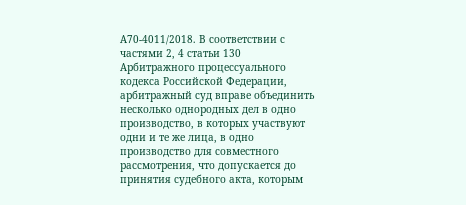А70-4011/2018. В соответствии с частями 2, 4 статьи 130 Арбитражного процессуального кодекса Российской Федерации, арбитражный суд вправе объединить несколько однородных дел в одно производство, в которых участвуют одни и те же лица, в одно производство для совместного рассмотрения, что допускается до принятия судебного акта, которым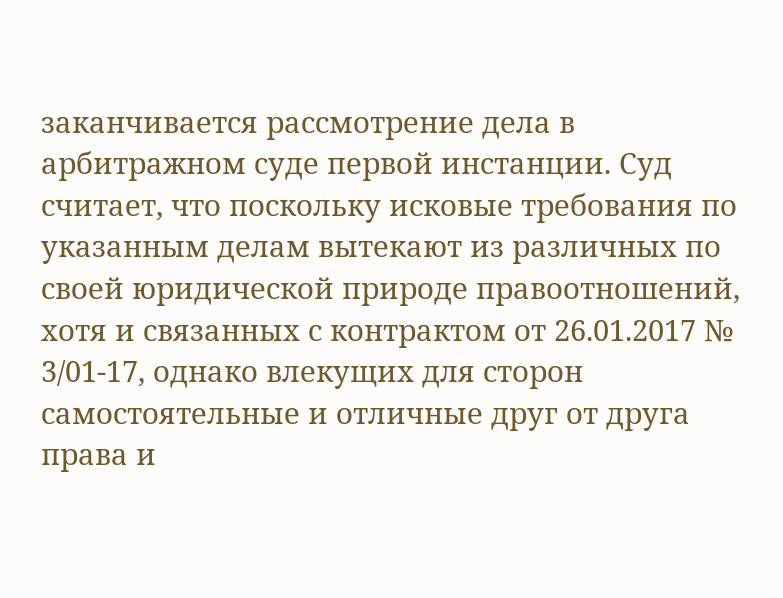заканчивается рассмотрение дела в арбитражном суде первой инстанции. Суд считает, что поскольку исковые требования по указанным делам вытекают из различных по своей юридической природе правоотношений, хотя и связанных с контрактом от 26.01.2017 № 3/01-17, однако влекущих для сторон самостоятельные и отличные друг от друга права и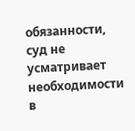обязанности, суд не усматривает необходимости в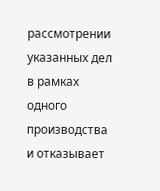рассмотрении указанных дел в рамках одного производства и отказывает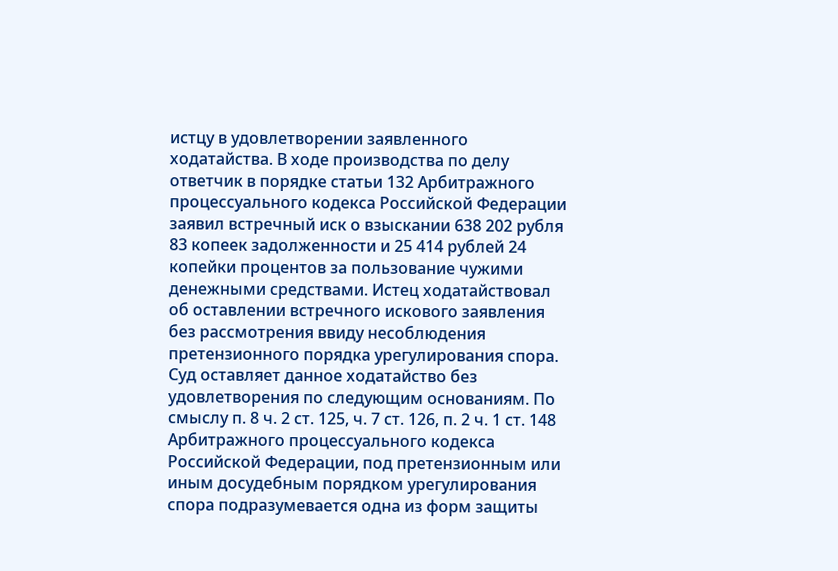истцу в удовлетворении заявленного ходатайства. В ходе производства по делу ответчик в порядке статьи 132 Арбитражного процессуального кодекса Российской Федерации заявил встречный иск о взыскании 638 202 рубля 83 копеек задолженности и 25 414 рублей 24 копейки процентов за пользование чужими денежными средствами. Истец ходатайствовал об оставлении встречного искового заявления без рассмотрения ввиду несоблюдения претензионного порядка урегулирования спора. Суд оставляет данное ходатайство без удовлетворения по следующим основаниям. По смыслу п. 8 ч. 2 ст. 125, ч. 7 ст. 126, п. 2 ч. 1 ст. 148 Арбитражного процессуального кодекса Российской Федерации, под претензионным или иным досудебным порядком урегулирования спора подразумевается одна из форм защиты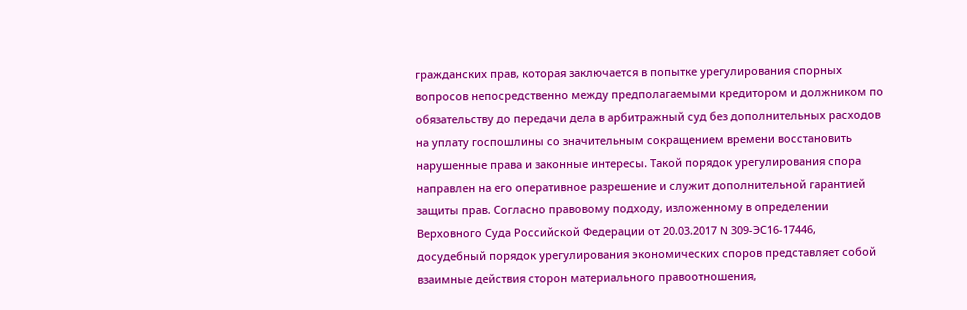гражданских прав, которая заключается в попытке урегулирования спорных вопросов непосредственно между предполагаемыми кредитором и должником по обязательству до передачи дела в арбитражный суд без дополнительных расходов на уплату госпошлины со значительным сокращением времени восстановить нарушенные права и законные интересы. Такой порядок урегулирования спора направлен на его оперативное разрешение и служит дополнительной гарантией защиты прав. Согласно правовому подходу, изложенному в определении Верховного Суда Российской Федерации от 20.03.2017 N 309-ЭС16-17446, досудебный порядок урегулирования экономических споров представляет собой взаимные действия сторон материального правоотношения,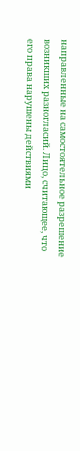направленные на самостоятельное разрешение возникших разногласий. Лицо, считающее, что его права нарушены действиями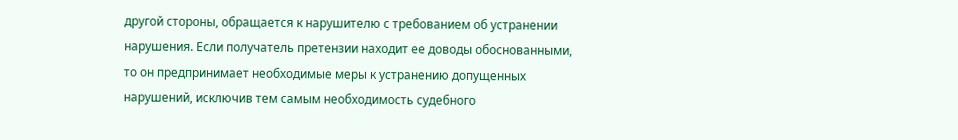другой стороны, обращается к нарушителю с требованием об устранении нарушения. Если получатель претензии находит ее доводы обоснованными, то он предпринимает необходимые меры к устранению допущенных нарушений, исключив тем самым необходимость судебного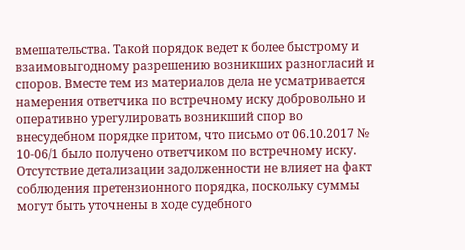вмешательства. Такой порядок ведет к более быстрому и взаимовыгодному разрешению возникших разногласий и споров. Вместе тем из материалов дела не усматривается намерения ответчика по встречному иску добровольно и оперативно урегулировать возникший спор во внесудебном порядке притом, что письмо от 06.10.2017 № 10-06/1 было получено ответчиком по встречному иску. Отсутствие детализации задолженности не влияет на факт соблюдения претензионного порядка, поскольку суммы могут быть уточнены в ходе судебного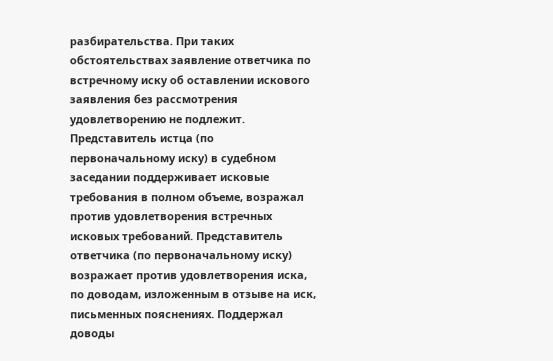разбирательства. При таких обстоятельствах заявление ответчика по встречному иску об оставлении искового заявления без рассмотрения удовлетворению не подлежит. Представитель истца (по первоначальному иску) в судебном заседании поддерживает исковые требования в полном объеме, возражал против удовлетворения встречных исковых требований. Представитель ответчика (по первоначальному иску) возражает против удовлетворения иска, по доводам, изложенным в отзыве на иск, письменных пояснениях. Поддержал доводы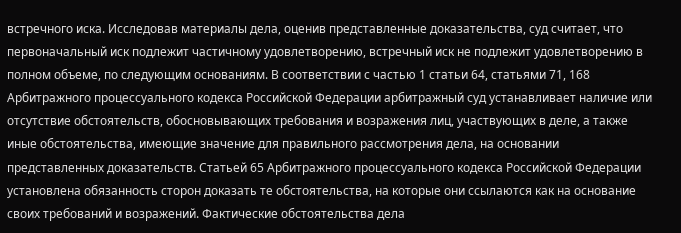встречного иска. Исследовав материалы дела, оценив представленные доказательства, суд считает, что первоначальный иск подлежит частичному удовлетворению, встречный иск не подлежит удовлетворению в полном объеме, по следующим основаниям. В соответствии с частью 1 статьи 64, статьями 71, 168 Арбитражного процессуального кодекса Российской Федерации арбитражный суд устанавливает наличие или отсутствие обстоятельств, обосновывающих требования и возражения лиц, участвующих в деле, а также иные обстоятельства, имеющие значение для правильного рассмотрения дела, на основании представленных доказательств. Статьей 65 Арбитражного процессуального кодекса Российской Федерации установлена обязанность сторон доказать те обстоятельства, на которые они ссылаются как на основание своих требований и возражений. Фактические обстоятельства дела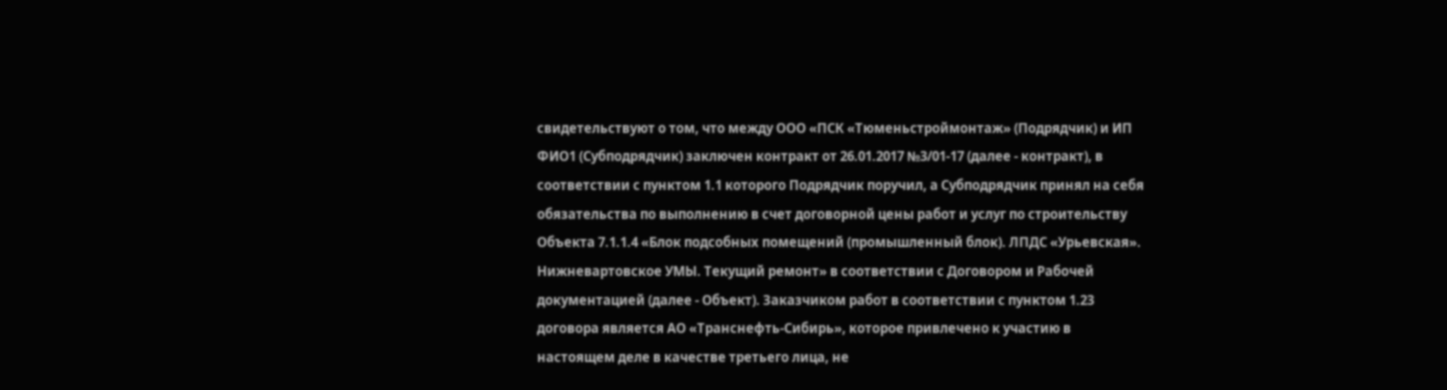свидетельствуют о том, что между ООО «ПСК «Тюменьстроймонтаж» (Подрядчик) и ИП ФИО1 (Субподрядчик) заключен контракт от 26.01.2017 №3/01-17 (далее - контракт), в соответствии с пунктом 1.1 которого Подрядчик поручил, а Субподрядчик принял на себя обязательства по выполнению в счет договорной цены работ и услуг по строительству Объекта 7.1.1.4 «Блок подсобных помещений (промышленный блок). ЛПДС «Урьевская». Нижневартовское УМЫ. Текущий ремонт» в соответствии с Договором и Рабочей документацией (далее - Объект). Заказчиком работ в соответствии с пунктом 1.23 договора является АО «Транснефть-Сибирь», которое привлечено к участию в настоящем деле в качестве третьего лица, не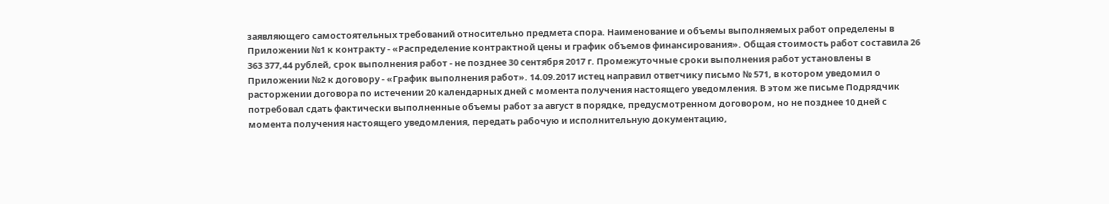заявляющего самостоятельных требований относительно предмета спора. Наименование и объемы выполняемых работ определены в Приложении №1 к контракту - «Распределение контрактной цены и график объемов финансирования». Общая стоимость работ составила 26 363 377,44 рублей, срок выполнения работ - не позднее 30 сентября 2017 г. Промежуточные сроки выполнения работ установлены в Приложении №2 к договору - «График выполнения работ». 14.09.2017 истец направил ответчику письмо № 571, в котором уведомил о расторжении договора по истечении 20 календарных дней с момента получения настоящего уведомления. В этом же письме Подрядчик потребовал сдать фактически выполненные объемы работ за август в порядке, предусмотренном договором, но не позднее 10 дней с момента получения настоящего уведомления, передать рабочую и исполнительную документацию,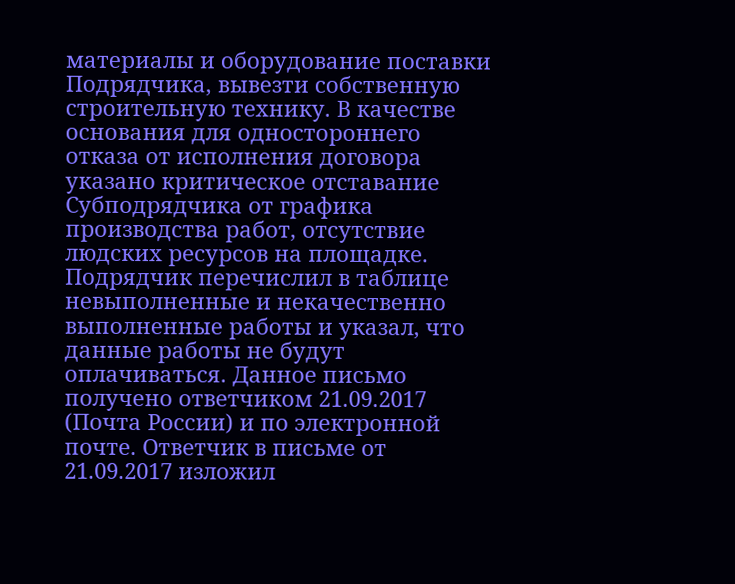материалы и оборудование поставки Подрядчика, вывезти собственную строительную технику. В качестве основания для одностороннего отказа от исполнения договора указано критическое отставание Субподрядчика от графика производства работ, отсутствие людских ресурсов на площадке. Подрядчик перечислил в таблице невыполненные и некачественно выполненные работы и указал, что данные работы не будут оплачиваться. Данное письмо получено ответчиком 21.09.2017 (Почта России) и по электронной почте. Ответчик в письме от 21.09.2017 изложил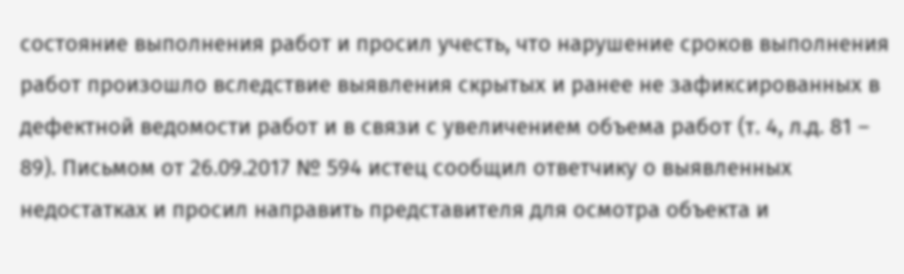состояние выполнения работ и просил учесть, что нарушение сроков выполнения работ произошло вследствие выявления скрытых и ранее не зафиксированных в дефектной ведомости работ и в связи с увеличением объема работ (т. 4, л.д. 81 – 89). Письмом от 26.09.2017 № 594 истец сообщил ответчику о выявленных недостатках и просил направить представителя для осмотра объекта и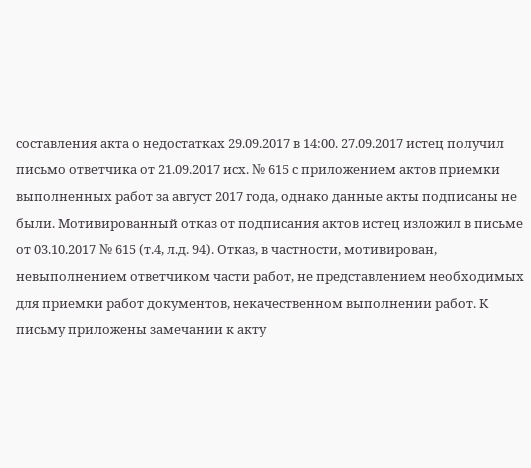составления акта о недостатках 29.09.2017 в 14:00. 27.09.2017 истец получил письмо ответчика от 21.09.2017 исх. № 615 с приложением актов приемки выполненных работ за август 2017 года, однако данные акты подписаны не были. Мотивированный отказ от подписания актов истец изложил в письме от 03.10.2017 № 615 (т.4, л.д. 94). Отказ, в частности, мотивирован, невыполнением ответчиком части работ, не представлением необходимых для приемки работ документов, некачественном выполнении работ. К письму приложены замечании к акту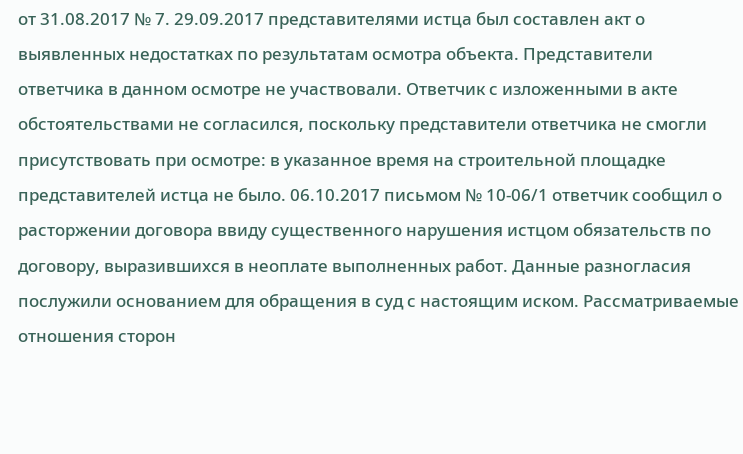от 31.08.2017 № 7. 29.09.2017 представителями истца был составлен акт о выявленных недостатках по результатам осмотра объекта. Представители ответчика в данном осмотре не участвовали. Ответчик с изложенными в акте обстоятельствами не согласился, поскольку представители ответчика не смогли присутствовать при осмотре: в указанное время на строительной площадке представителей истца не было. 06.10.2017 письмом № 10-06/1 ответчик сообщил о расторжении договора ввиду существенного нарушения истцом обязательств по договору, выразившихся в неоплате выполненных работ. Данные разногласия послужили основанием для обращения в суд с настоящим иском. Рассматриваемые отношения сторон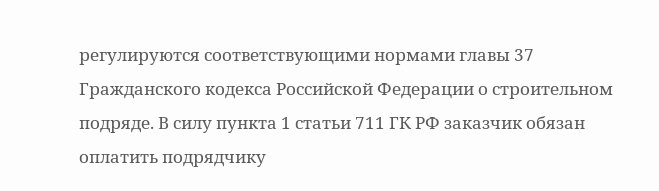регулируются соответствующими нормами главы 37 Гражданского кодекса Российской Федерации о строительном подряде. В силу пункта 1 статьи 711 ГК РФ заказчик обязан оплатить подрядчику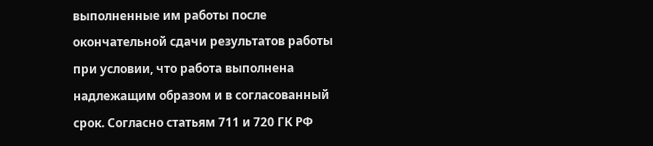выполненные им работы после окончательной сдачи результатов работы при условии, что работа выполнена надлежащим образом и в согласованный срок. Согласно статьям 711 и 720 ГК РФ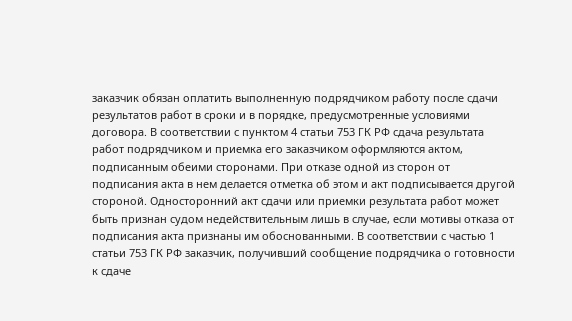заказчик обязан оплатить выполненную подрядчиком работу после сдачи результатов работ в сроки и в порядке, предусмотренные условиями договора. В соответствии с пунктом 4 статьи 753 ГК РФ сдача результата работ подрядчиком и приемка его заказчиком оформляются актом, подписанным обеими сторонами. При отказе одной из сторон от подписания акта в нем делается отметка об этом и акт подписывается другой стороной. Односторонний акт сдачи или приемки результата работ может быть признан судом недействительным лишь в случае, если мотивы отказа от подписания акта признаны им обоснованными. В соответствии с частью 1 статьи 753 ГК РФ заказчик, получивший сообщение подрядчика о готовности к сдаче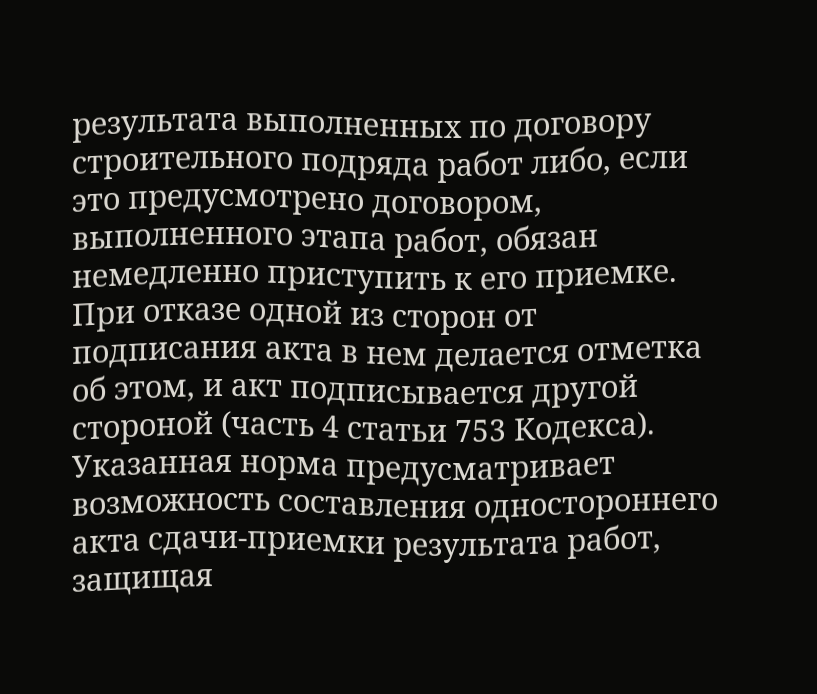результата выполненных по договору строительного подряда работ либо, если это предусмотрено договором, выполненного этапа работ, обязан немедленно приступить к его приемке. При отказе одной из сторон от подписания акта в нем делается отметка об этом, и акт подписывается другой стороной (часть 4 статьи 753 Кодекса). Указанная норма предусматривает возможность составления одностороннего акта сдачи-приемки результата работ, защищая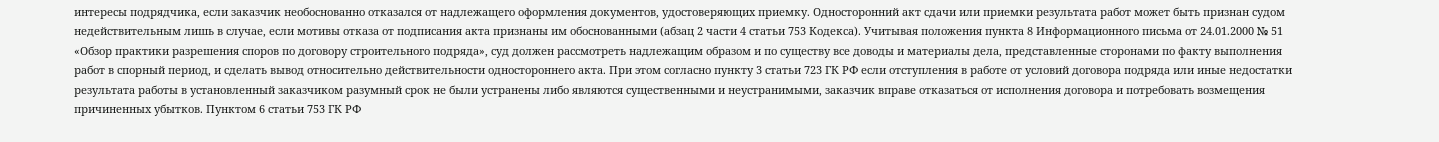интересы подрядчика, если заказчик необоснованно отказался от надлежащего оформления документов, удостоверяющих приемку. Односторонний акт сдачи или приемки результата работ может быть признан судом недействительным лишь в случае, если мотивы отказа от подписания акта признаны им обоснованными (абзац 2 части 4 статьи 753 Кодекса). Учитывая положения пункта 8 Информационного письма от 24.01.2000 № 51 «Обзор практики разрешения споров по договору строительного подряда», суд должен рассмотреть надлежащим образом и по существу все доводы и материалы дела, представленные сторонами по факту выполнения работ в спорный период, и сделать вывод относительно действительности одностороннего акта. При этом согласно пункту 3 статьи 723 ГК РФ если отступления в работе от условий договора подряда или иные недостатки результата работы в установленный заказчиком разумный срок не были устранены либо являются существенными и неустранимыми, заказчик вправе отказаться от исполнения договора и потребовать возмещения причиненных убытков. Пунктом 6 статьи 753 ГК РФ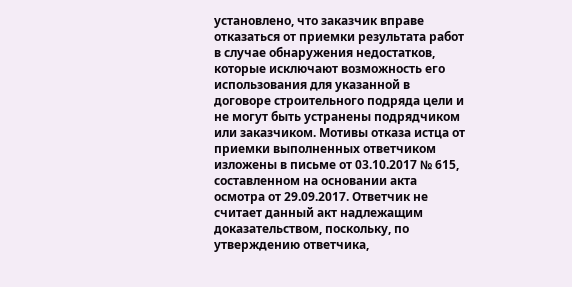установлено, что заказчик вправе отказаться от приемки результата работ в случае обнаружения недостатков, которые исключают возможность его использования для указанной в договоре строительного подряда цели и не могут быть устранены подрядчиком или заказчиком. Мотивы отказа истца от приемки выполненных ответчиком изложены в письме от 03.10.2017 № 615, составленном на основании акта осмотра от 29.09.2017. Ответчик не считает данный акт надлежащим доказательством, поскольку, по утверждению ответчика,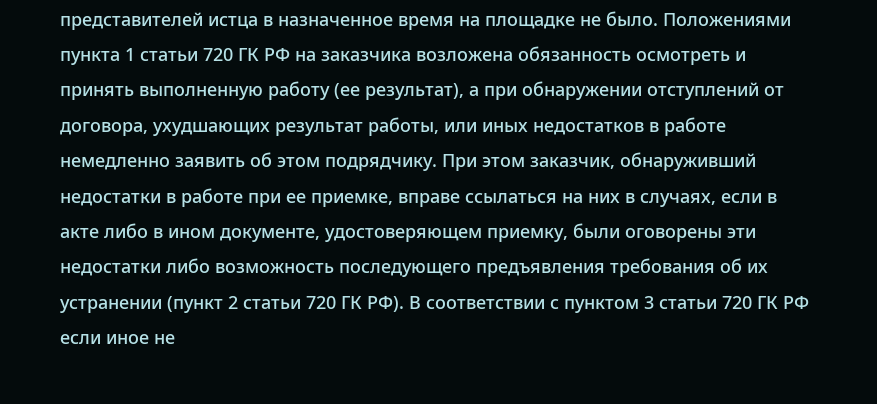представителей истца в назначенное время на площадке не было. Положениями пункта 1 статьи 720 ГК РФ на заказчика возложена обязанность осмотреть и принять выполненную работу (ее результат), а при обнаружении отступлений от договора, ухудшающих результат работы, или иных недостатков в работе немедленно заявить об этом подрядчику. При этом заказчик, обнаруживший недостатки в работе при ее приемке, вправе ссылаться на них в случаях, если в акте либо в ином документе, удостоверяющем приемку, были оговорены эти недостатки либо возможность последующего предъявления требования об их устранении (пункт 2 статьи 720 ГК РФ). В соответствии с пунктом 3 статьи 720 ГК РФ если иное не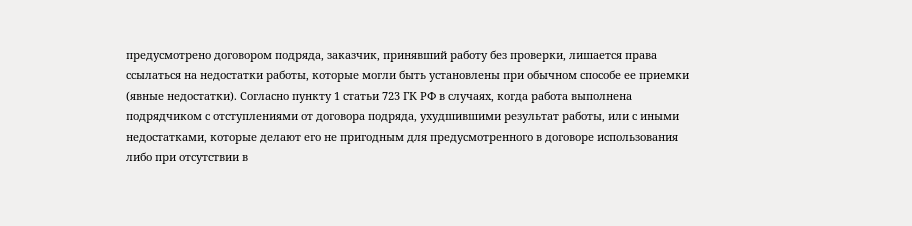предусмотрено договором подряда, заказчик, принявший работу без проверки, лишается права ссылаться на недостатки работы, которые могли быть установлены при обычном способе ее приемки (явные недостатки). Согласно пункту 1 статьи 723 ГК РФ в случаях, когда работа выполнена подрядчиком с отступлениями от договора подряда, ухудшившими результат работы, или с иными недостатками, которые делают его не пригодным для предусмотренного в договоре использования либо при отсутствии в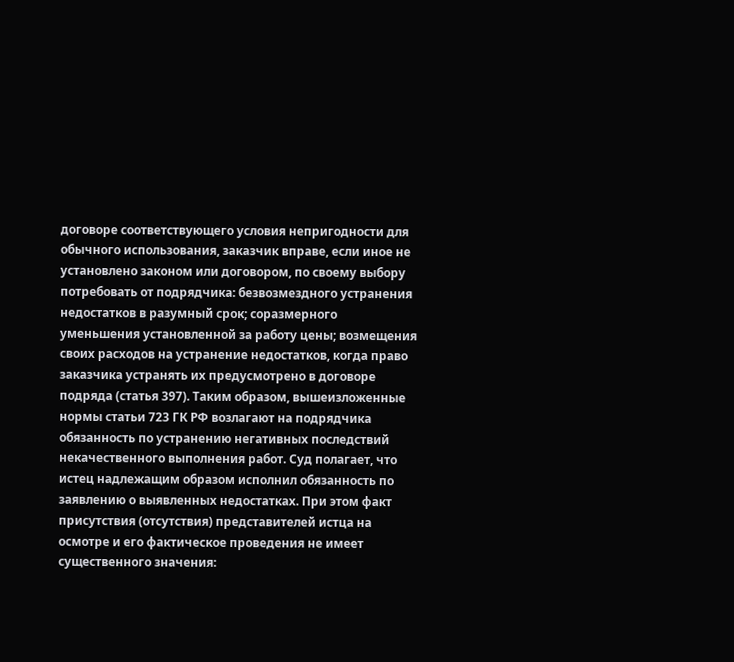договоре соответствующего условия непригодности для обычного использования, заказчик вправе, если иное не установлено законом или договором, по своему выбору потребовать от подрядчика: безвозмездного устранения недостатков в разумный срок; соразмерного уменьшения установленной за работу цены; возмещения своих расходов на устранение недостатков, когда право заказчика устранять их предусмотрено в договоре подряда (статья 397). Таким образом, вышеизложенные нормы статьи 723 ГК РФ возлагают на подрядчика обязанность по устранению негативных последствий некачественного выполнения работ. Суд полагает, что истец надлежащим образом исполнил обязанность по заявлению о выявленных недостатках. При этом факт присутствия (отсутствия) представителей истца на осмотре и его фактическое проведения не имеет существенного значения: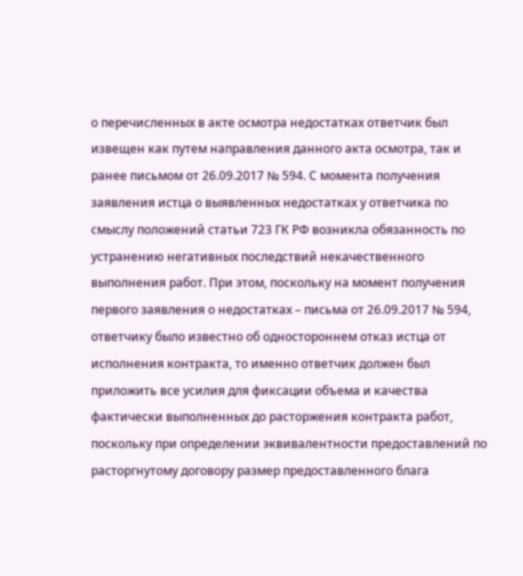о перечисленных в акте осмотра недостатках ответчик был извещен как путем направления данного акта осмотра, так и ранее письмом от 26.09.2017 № 594. С момента получения заявления истца о выявленных недостатках у ответчика по смыслу положений статьи 723 ГК РФ возникла обязанность по устранению негативных последствий некачественного выполнения работ. При этом, поскольку на момент получения первого заявления о недостатках – письма от 26.09.2017 № 594, ответчику было известно об одностороннем отказ истца от исполнения контракта, то именно ответчик должен был приложить все усилия для фиксации объема и качества фактически выполненных до расторжения контракта работ, поскольку при определении эквивалентности предоставлений по расторгнутому договору размер предоставленного блага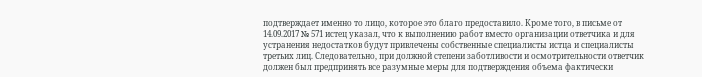подтверждает именно то лицо, которое это благо предоставило. Кроме того, в письме от 14.09.2017 № 571 истец указал, что к выполнению работ вместо организации ответчика и для устранения недостатков будут привлечены собственные специалисты истца и специалисты третьих лиц. Следовательно, при должной степени заботливости и осмотрительности ответчик должен был предпринять все разумные меры для подтверждения объема фактически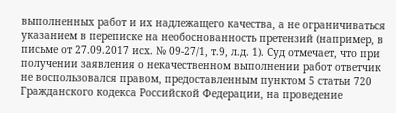выполненных работ и их надлежащего качества, а не ограничиваться указанием в переписке на необоснованность претензий (например, в письме от 27.09.2017 исх. № 09-27/1, т.9, л.д. 1). Суд отмечает, что при получении заявления о некачественном выполнении работ ответчик не воспользовался правом, предоставленным пунктом 5 статьи 720 Гражданского кодекса Российской Федерации, на проведение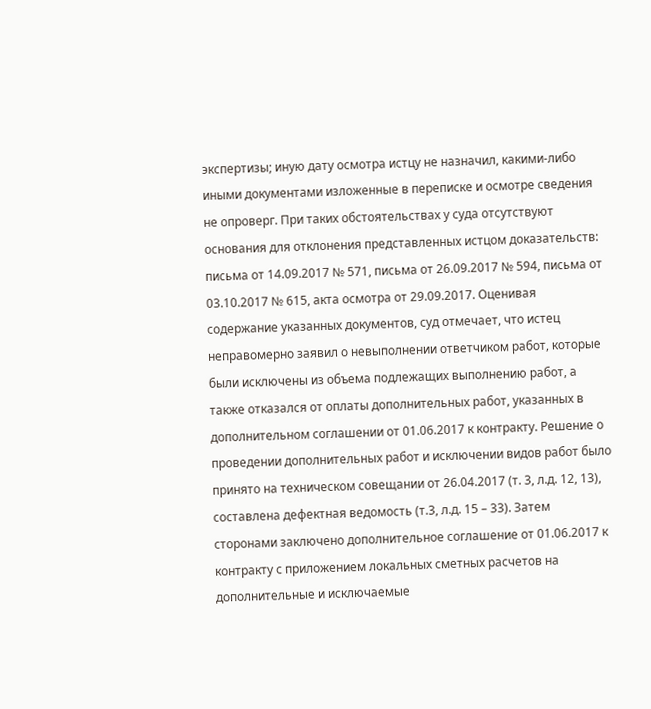экспертизы; иную дату осмотра истцу не назначил, какими-либо иными документами изложенные в переписке и осмотре сведения не опроверг. При таких обстоятельствах у суда отсутствуют основания для отклонения представленных истцом доказательств: письма от 14.09.2017 № 571, письма от 26.09.2017 № 594, письма от 03.10.2017 № 615, акта осмотра от 29.09.2017. Оценивая содержание указанных документов, суд отмечает, что истец неправомерно заявил о невыполнении ответчиком работ, которые были исключены из объема подлежащих выполнению работ, а также отказался от оплаты дополнительных работ, указанных в дополнительном соглашении от 01.06.2017 к контракту. Решение о проведении дополнительных работ и исключении видов работ было принято на техническом совещании от 26.04.2017 (т. 3, л.д. 12, 13), составлена дефектная ведомость (т.3, л.д. 15 – 33). Затем сторонами заключено дополнительное соглашение от 01.06.2017 к контракту с приложением локальных сметных расчетов на дополнительные и исключаемые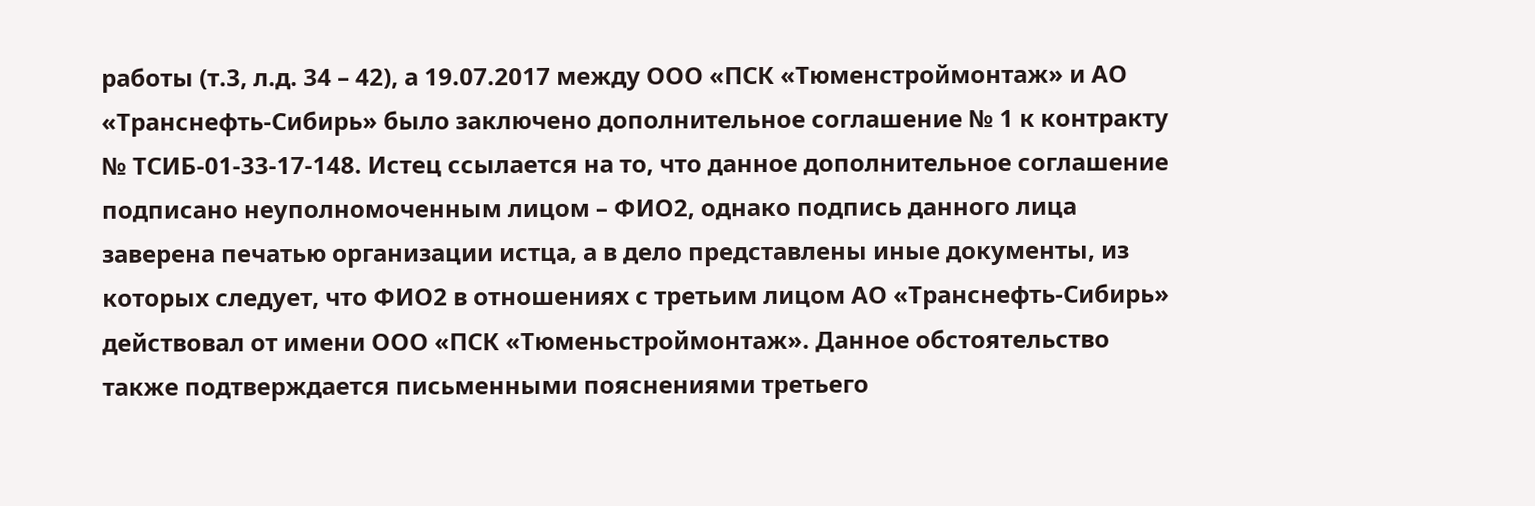работы (т.3, л.д. 34 – 42), а 19.07.2017 между ООО «ПСК «Тюменстроймонтаж» и АО «Транснефть-Сибирь» было заключено дополнительное соглашение № 1 к контракту № ТСИБ-01-33-17-148. Истец ссылается на то, что данное дополнительное соглашение подписано неуполномоченным лицом – ФИО2, однако подпись данного лица заверена печатью организации истца, а в дело представлены иные документы, из которых следует, что ФИО2 в отношениях с третьим лицом АО «Транснефть-Сибирь» действовал от имени ООО «ПСК «Тюменьстроймонтаж». Данное обстоятельство также подтверждается письменными пояснениями третьего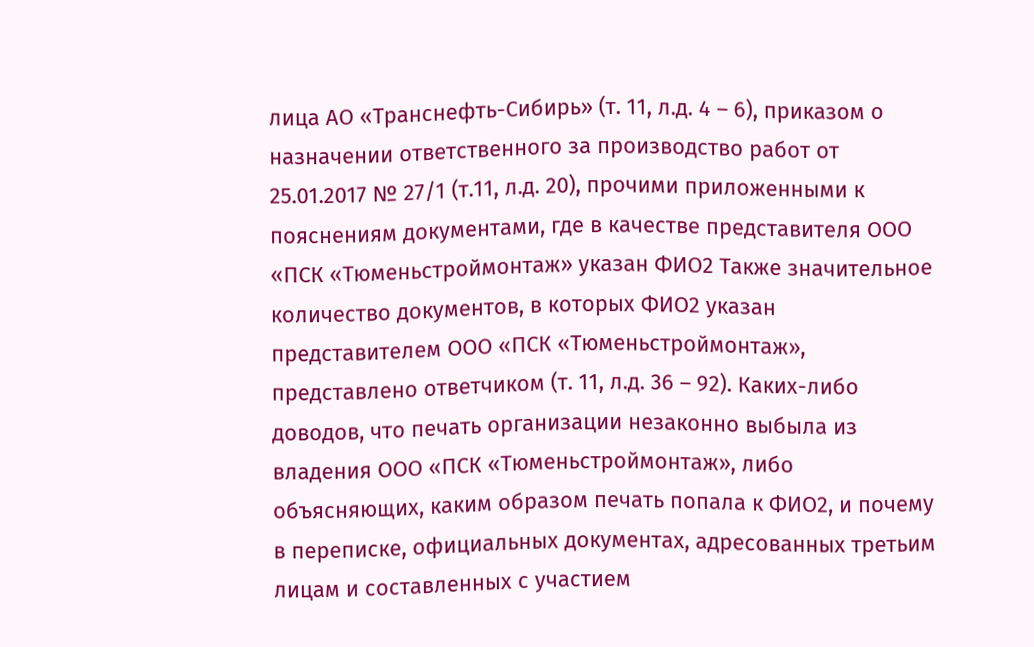лица АО «Транснефть-Сибирь» (т. 11, л.д. 4 – 6), приказом о назначении ответственного за производство работ от 25.01.2017 № 27/1 (т.11, л.д. 20), прочими приложенными к пояснениям документами, где в качестве представителя ООО «ПСК «Тюменьстроймонтаж» указан ФИО2 Также значительное количество документов, в которых ФИО2 указан представителем ООО «ПСК «Тюменьстроймонтаж», представлено ответчиком (т. 11, л.д. 36 – 92). Каких-либо доводов, что печать организации незаконно выбыла из владения ООО «ПСК «Тюменьстроймонтаж», либо объясняющих, каким образом печать попала к ФИО2, и почему в переписке, официальных документах, адресованных третьим лицам и составленных с участием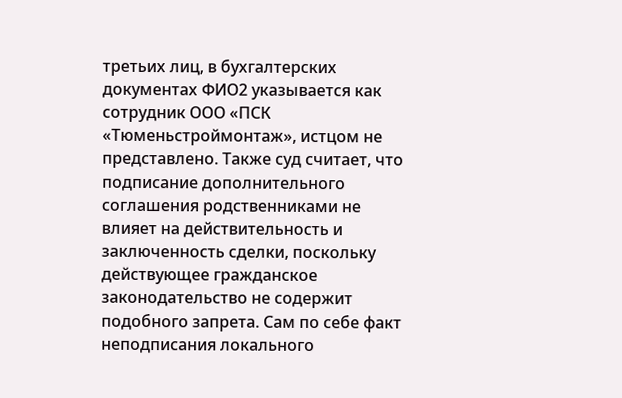третьих лиц, в бухгалтерских документах ФИО2 указывается как сотрудник ООО «ПСК «Тюменьстроймонтаж», истцом не представлено. Также суд считает, что подписание дополнительного соглашения родственниками не влияет на действительность и заключенность сделки, поскольку действующее гражданское законодательство не содержит подобного запрета. Сам по себе факт неподписания локального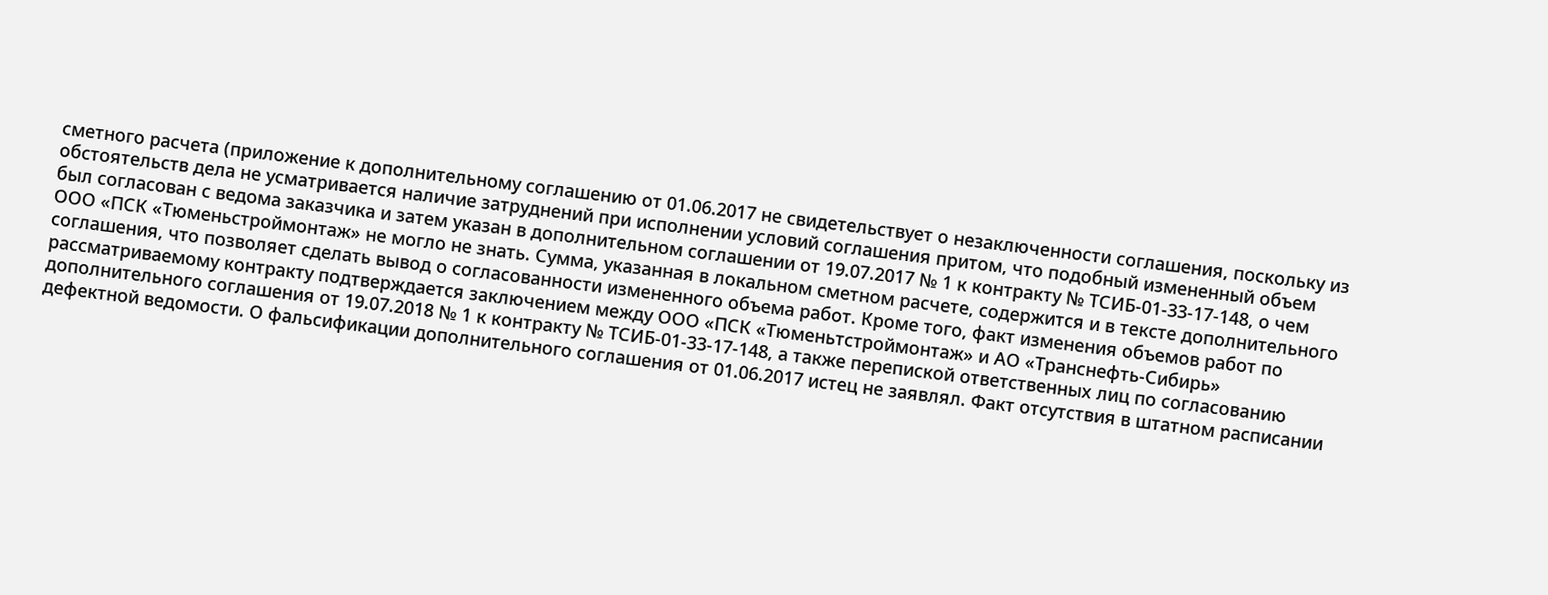сметного расчета (приложение к дополнительному соглашению от 01.06.2017 не свидетельствует о незаключенности соглашения, поскольку из обстоятельств дела не усматривается наличие затруднений при исполнении условий соглашения притом, что подобный измененный объем был согласован с ведома заказчика и затем указан в дополнительном соглашении от 19.07.2017 № 1 к контракту № ТСИБ-01-33-17-148, о чем ООО «ПСК «Тюменьстроймонтаж» не могло не знать. Сумма, указанная в локальном сметном расчете, содержится и в тексте дополнительного соглашения, что позволяет сделать вывод о согласованности измененного объема работ. Кроме того, факт изменения объемов работ по рассматриваемому контракту подтверждается заключением между ООО «ПСК «Тюменьтстроймонтаж» и АО «Транснефть-Сибирь» дополнительного соглашения от 19.07.2018 № 1 к контракту № ТСИБ-01-33-17-148, а также перепиской ответственных лиц по согласованию дефектной ведомости. О фальсификации дополнительного соглашения от 01.06.2017 истец не заявлял. Факт отсутствия в штатном расписании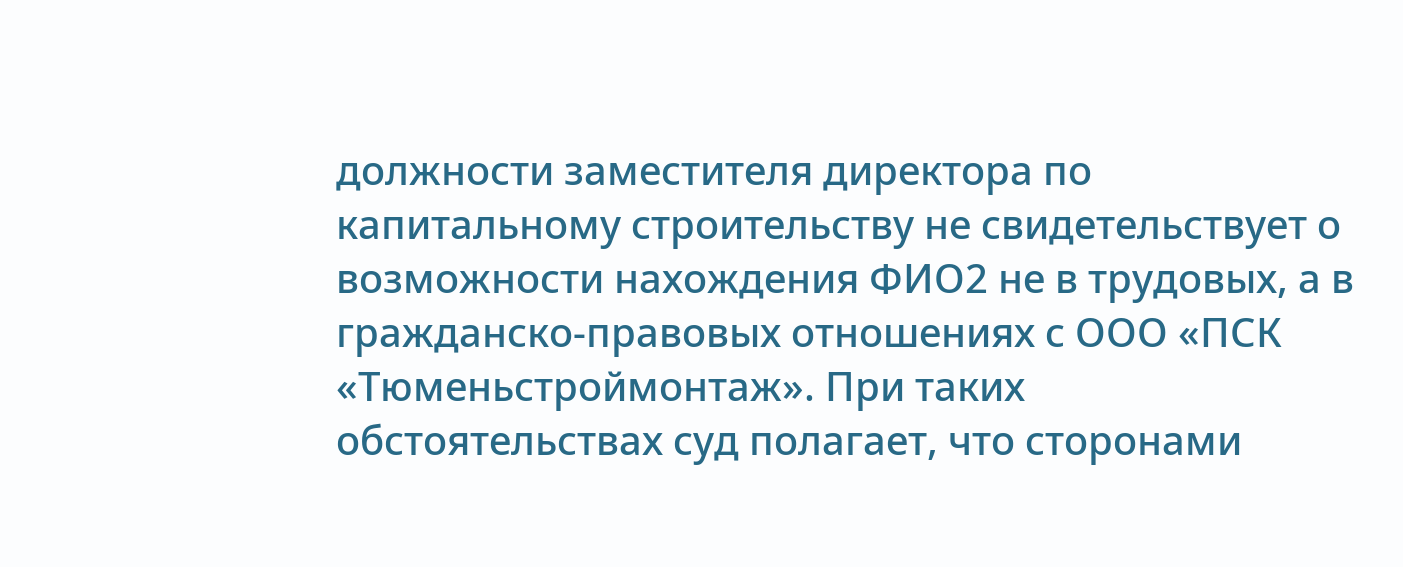должности заместителя директора по капитальному строительству не свидетельствует о возможности нахождения ФИО2 не в трудовых, а в гражданско-правовых отношениях с ООО «ПСК «Тюменьстроймонтаж». При таких обстоятельствах суд полагает, что сторонами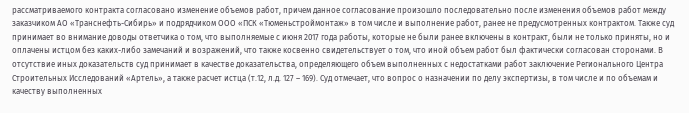рассматриваемого контракта согласовано изменение объемов работ, причем данное согласование произошло последовательно после изменения объемов работ между заказчиком АО «Транснефть-Сибирь» и подрядчиком ООО «ПСК «Тюменьстроймонтаж» в том числе и выполнение работ, ранее не предусмотренных контрактом. Также суд принимает во внимание доводы ответчика о том, что выполняемые с июня 2017 года работы, которые не были ранее включены в контракт, были не только приняты, но и оплачены истцом без каких-либо замечаний и возражений, что также косвенно свидетельствует о том, что иной объем работ был фактически согласован сторонами. В отсутствие иных доказательств суд принимает в качестве доказательства, определяющего объем выполненных с недостатками работ заключение Регионального Центра Строительных Исследований «Артель», а также расчет истца (т.12, л.д. 127 – 169). Суд отмечает, что вопрос о назначении по делу экспертизы, в том числе и по объемам и качеству выполненных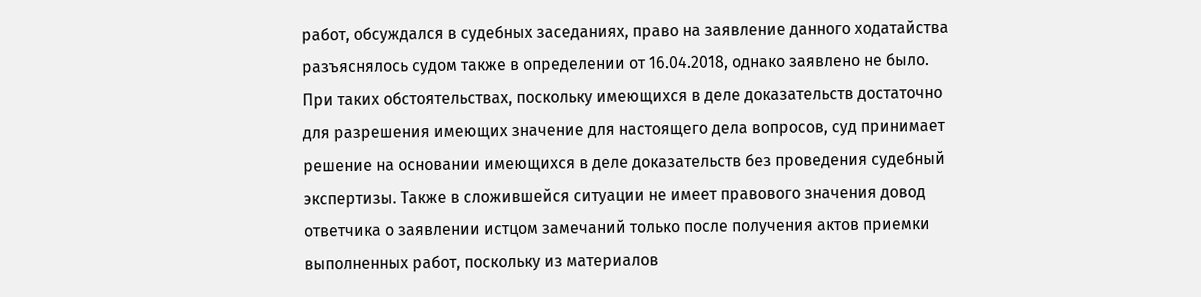работ, обсуждался в судебных заседаниях, право на заявление данного ходатайства разъяснялось судом также в определении от 16.04.2018, однако заявлено не было. При таких обстоятельствах, поскольку имеющихся в деле доказательств достаточно для разрешения имеющих значение для настоящего дела вопросов, суд принимает решение на основании имеющихся в деле доказательств без проведения судебный экспертизы. Также в сложившейся ситуации не имеет правового значения довод ответчика о заявлении истцом замечаний только после получения актов приемки выполненных работ, поскольку из материалов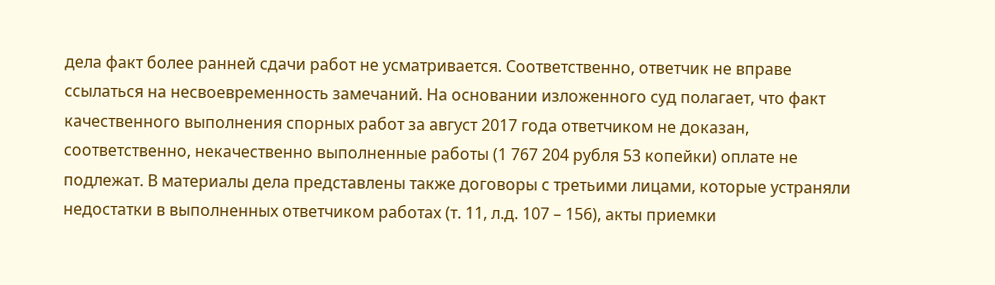дела факт более ранней сдачи работ не усматривается. Соответственно, ответчик не вправе ссылаться на несвоевременность замечаний. На основании изложенного суд полагает, что факт качественного выполнения спорных работ за август 2017 года ответчиком не доказан, соответственно, некачественно выполненные работы (1 767 204 рубля 53 копейки) оплате не подлежат. В материалы дела представлены также договоры с третьими лицами, которые устраняли недостатки в выполненных ответчиком работах (т. 11, л.д. 107 – 156), акты приемки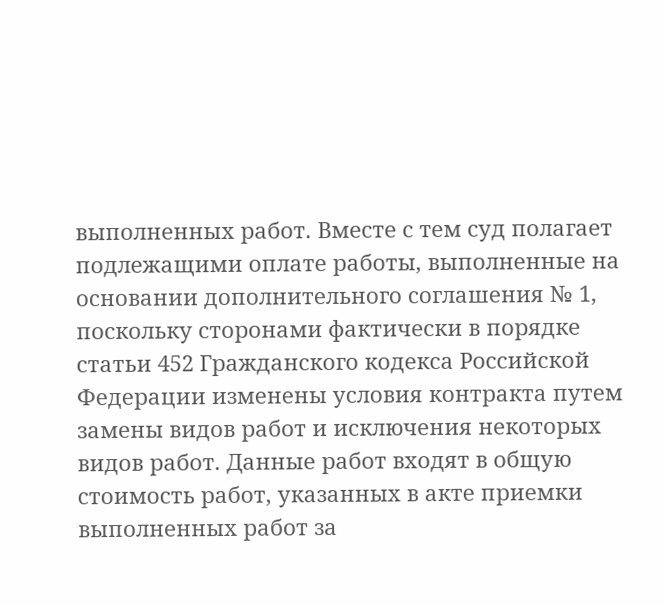выполненных работ. Вместе с тем суд полагает подлежащими оплате работы, выполненные на основании дополнительного соглашения № 1, поскольку сторонами фактически в порядке статьи 452 Гражданского кодекса Российской Федерации изменены условия контракта путем замены видов работ и исключения некоторых видов работ. Данные работ входят в общую стоимость работ, указанных в акте приемки выполненных работ за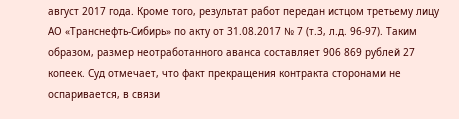август 2017 года. Кроме того, результат работ передан истцом третьему лицу АО «Транснефть-Сибирь» по акту от 31.08.2017 № 7 (т.3, л.д. 96-97). Таким образом, размер неотработанного аванса составляет 906 869 рублей 27 копеек. Суд отмечает, что факт прекращения контракта сторонами не оспаривается, в связи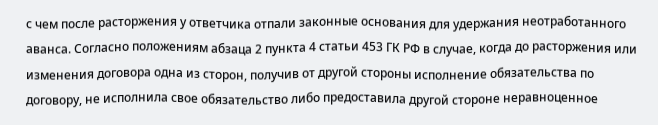с чем после расторжения у ответчика отпали законные основания для удержания неотработанного аванса. Согласно положениям абзаца 2 пункта 4 статьи 453 ГК РФ в случае, когда до расторжения или изменения договора одна из сторон, получив от другой стороны исполнение обязательства по договору, не исполнила свое обязательство либо предоставила другой стороне неравноценное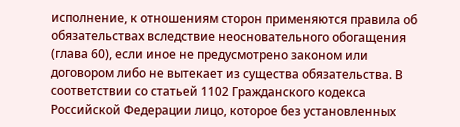исполнение, к отношениям сторон применяются правила об обязательствах вследствие неосновательного обогащения (глава 60), если иное не предусмотрено законом или договором либо не вытекает из существа обязательства. В соответствии со статьей 1102 Гражданского кодекса Российской Федерации лицо, которое без установленных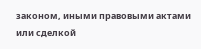законом, иными правовыми актами или сделкой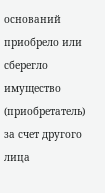оснований приобрело или сберегло имущество (приобретатель) за счет другого лица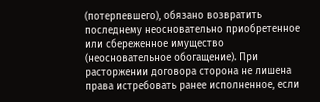(потерпевшего), обязано возвратить последнему неосновательно приобретенное или сбереженное имущество (неосновательное обогащение). При расторжении договора сторона не лишена права истребовать ранее исполненное, если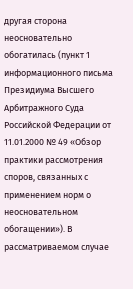другая сторона неосновательно обогатилась (пункт 1 информационного письма Президиума Высшего Арбитражного Суда Российской Федерации от 11.01.2000 № 49 «Обзор практики рассмотрения споров, связанных с применением норм о неосновательном обогащении»). В рассматриваемом случае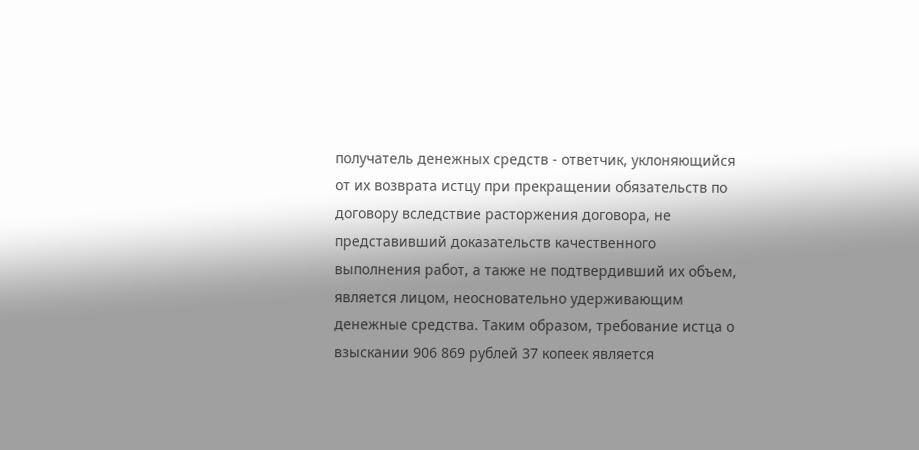получатель денежных средств - ответчик, уклоняющийся от их возврата истцу при прекращении обязательств по договору вследствие расторжения договора, не представивший доказательств качественного выполнения работ, а также не подтвердивший их объем, является лицом, неосновательно удерживающим денежные средства. Таким образом, требование истца о взыскании 906 869 рублей 37 копеек является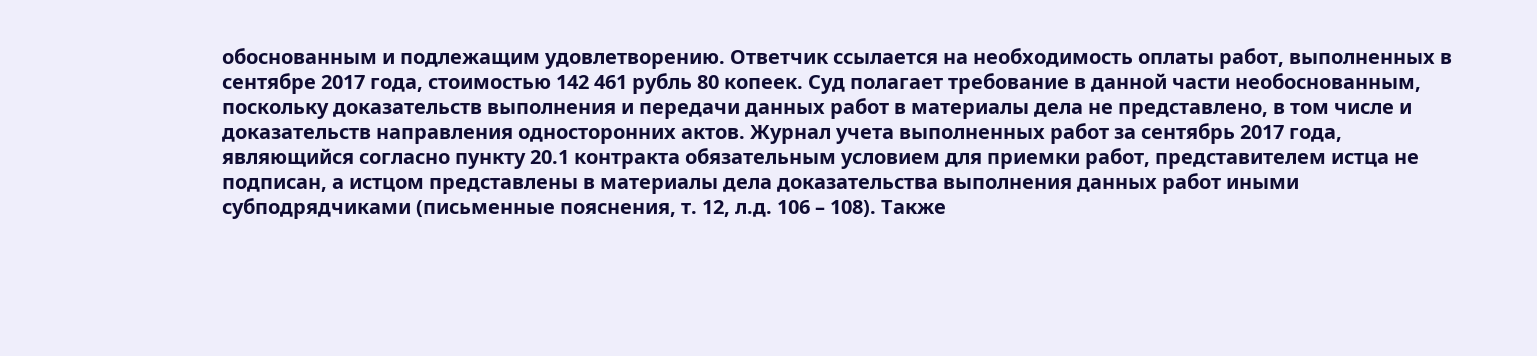обоснованным и подлежащим удовлетворению. Ответчик ссылается на необходимость оплаты работ, выполненных в сентябре 2017 года, стоимостью 142 461 рубль 80 копеек. Суд полагает требование в данной части необоснованным, поскольку доказательств выполнения и передачи данных работ в материалы дела не представлено, в том числе и доказательств направления односторонних актов. Журнал учета выполненных работ за сентябрь 2017 года, являющийся согласно пункту 20.1 контракта обязательным условием для приемки работ, представителем истца не подписан, а истцом представлены в материалы дела доказательства выполнения данных работ иными субподрядчиками (письменные пояснения, т. 12, л.д. 106 – 108). Также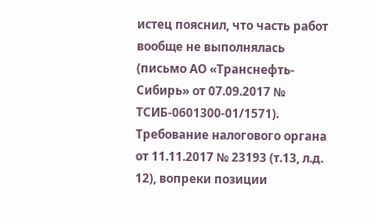истец пояснил, что часть работ вообще не выполнялась (письмо АО «Транснефть-Сибирь» от 07.09.2017 № ТСИБ-0601300-01/1571). Требование налогового органа от 11.11.2017 № 23193 (т.13, л.д. 12), вопреки позиции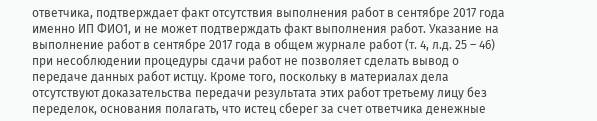ответчика, подтверждает факт отсутствия выполнения работ в сентябре 2017 года именно ИП ФИО1, и не может подтверждать факт выполнения работ. Указание на выполнение работ в сентябре 2017 года в общем журнале работ (т. 4, л.д. 25 – 46) при несоблюдении процедуры сдачи работ не позволяет сделать вывод о передаче данных работ истцу. Кроме того, поскольку в материалах дела отсутствуют доказательства передачи результата этих работ третьему лицу без переделок, основания полагать, что истец сберег за счет ответчика денежные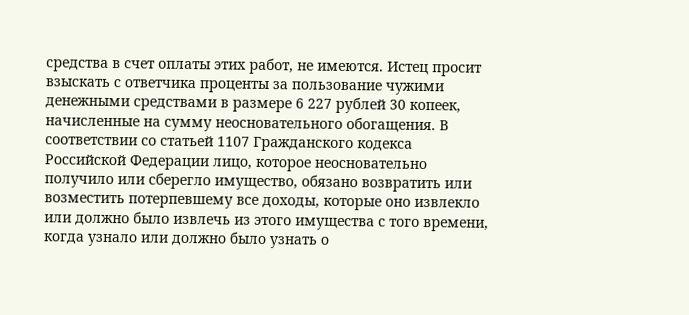средства в счет оплаты этих работ, не имеются. Истец просит взыскать с ответчика проценты за пользование чужими денежными средствами в размере 6 227 рублей 30 копеек, начисленные на сумму неосновательного обогащения. В соответствии со статьей 1107 Гражданского кодекса Российской Федерации лицо, которое неосновательно получило или сберегло имущество, обязано возвратить или возместить потерпевшему все доходы, которые оно извлекло или должно было извлечь из этого имущества с того времени, когда узнало или должно было узнать о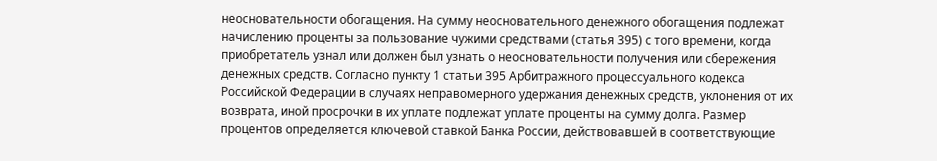неосновательности обогащения. На сумму неосновательного денежного обогащения подлежат начислению проценты за пользование чужими средствами (статья 395) с того времени, когда приобретатель узнал или должен был узнать о неосновательности получения или сбережения денежных средств. Согласно пункту 1 статьи 395 Арбитражного процессуального кодекса Российской Федерации в случаях неправомерного удержания денежных средств, уклонения от их возврата, иной просрочки в их уплате подлежат уплате проценты на сумму долга. Размер процентов определяется ключевой ставкой Банка России, действовавшей в соответствующие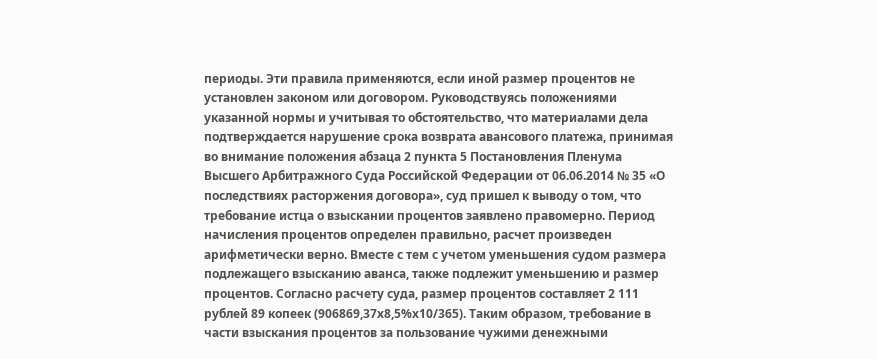периоды. Эти правила применяются, если иной размер процентов не установлен законом или договором. Руководствуясь положениями указанной нормы и учитывая то обстоятельство, что материалами дела подтверждается нарушение срока возврата авансового платежа, принимая во внимание положения абзаца 2 пункта 5 Постановления Пленума Высшего Арбитражного Суда Российской Федерации от 06.06.2014 № 35 «О последствиях расторжения договора», суд пришел к выводу о том, что требование истца о взыскании процентов заявлено правомерно. Период начисления процентов определен правильно, расчет произведен арифметически верно. Вместе с тем с учетом уменьшения судом размера подлежащего взысканию аванса, также подлежит уменьшению и размер процентов. Согласно расчету суда, размер процентов составляет 2 111 рублей 89 копеек (906869,37х8,5%х10/365). Таким образом, требование в части взыскания процентов за пользование чужими денежными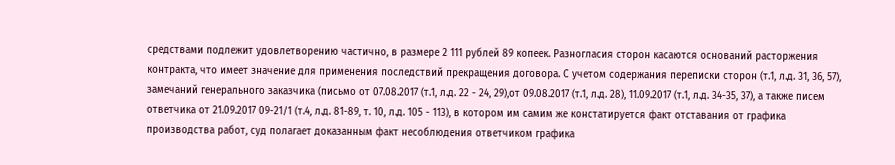средствами подлежит удовлетворению частично, в размере 2 111 рублей 89 копеек. Разногласия сторон касаются оснований расторжения контракта, что имеет значение для применения последствий прекращения договора. С учетом содержания переписки сторон (т.1, л.д. 31, 36, 57), замечаний генерального заказчика (письмо от 07.08.2017 (т.1, л.д. 22 - 24, 29),от 09.08.2017 (т.1, л.д. 28), 11.09.2017 (т.1, л.д. 34-35, 37), а также писем ответчика от 21.09.2017 09-21/1 (т.4, л.д. 81-89, т. 10, л.д. 105 - 113), в котором им самим же констатируется факт отставания от графика производства работ, суд полагает доказанным факт несоблюдения ответчиком графика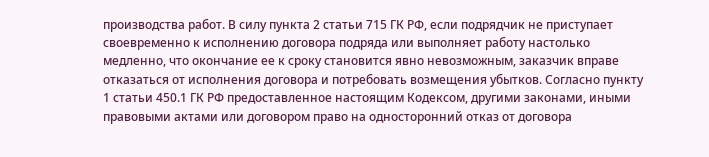производства работ. В силу пункта 2 статьи 715 ГК РФ, если подрядчик не приступает своевременно к исполнению договора подряда или выполняет работу настолько медленно, что окончание ее к сроку становится явно невозможным, заказчик вправе отказаться от исполнения договора и потребовать возмещения убытков. Согласно пункту 1 статьи 450.1 ГК РФ предоставленное настоящим Кодексом, другими законами, иными правовыми актами или договором право на односторонний отказ от договора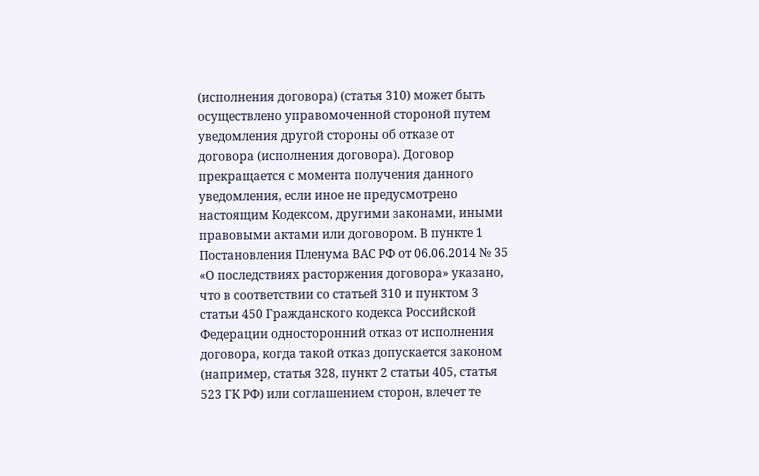(исполнения договора) (статья 310) может быть осуществлено управомоченной стороной путем уведомления другой стороны об отказе от договора (исполнения договора). Договор прекращается с момента получения данного уведомления, если иное не предусмотрено настоящим Кодексом, другими законами, иными правовыми актами или договором. В пункте 1 Постановления Пленума ВАС РФ от 06.06.2014 № 35 «О последствиях расторжения договора» указано, что в соответствии со статьей 310 и пунктом 3 статьи 450 Гражданского кодекса Российской Федерации односторонний отказ от исполнения договора, когда такой отказ допускается законом (например, статья 328, пункт 2 статьи 405, статья 523 ГК РФ) или соглашением сторон, влечет те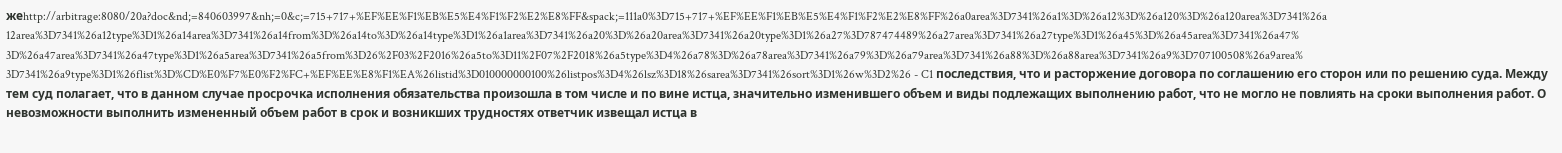жеhttp://arbitrage:8080/20a?doc&nd;=840603997&nh;=0&c;=715+717+%EF%EE%F1%EB%E5%E4%F1%F2%E2%E8%FF&spack;=111a0%3D715+717+%EF%EE%F1%EB%E5%E4%F1%F2%E2%E8%FF%26a0area%3D7341%26a1%3D%26a12%3D%26a120%3D%26a120area%3D7341%26a12area%3D7341%26a12type%3D1%26a14area%3D7341%26a14from%3D%26a14to%3D%26a14type%3D1%26a1area%3D7341%26a20%3D%26a20area%3D7341%26a20type%3D1%26a27%3D787474489%26a27area%3D7341%26a27type%3D1%26a45%3D%26a45area%3D7341%26a47%3D%26a47area%3D7341%26a47type%3D1%26a5area%3D7341%26a5from%3D26%2F03%2F2016%26a5to%3D11%2F07%2F2018%26a5type%3D4%26a78%3D%26a78area%3D7341%26a79%3D%26a79area%3D7341%26a88%3D%26a88area%3D7341%26a9%3D707100508%26a9area%3D7341%26a9type%3D1%26flist%3D%CD%E0%F7%E0%F2%FC+%EF%EE%E8%F1%EA%26listid%3D010000000100%26listpos%3D4%26lsz%3D18%26sarea%3D7341%26sort%3D1%26w%3D2%26 - C1 последствия, что и расторжение договора по соглашению его сторон или по решению суда. Между тем суд полагает, что в данном случае просрочка исполнения обязательства произошла в том числе и по вине истца, значительно изменившего объем и виды подлежащих выполнению работ, что не могло не повлиять на сроки выполнения работ. О невозможности выполнить измененный объем работ в срок и возникших трудностях ответчик извещал истца в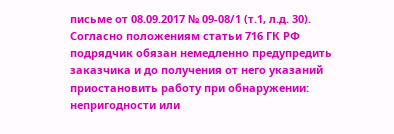письме от 08.09.2017 № 09-08/1 (т.1, л.д. 30). Согласно положениям статьи 716 ГК РФ подрядчик обязан немедленно предупредить заказчика и до получения от него указаний приостановить работу при обнаружении: непригодности или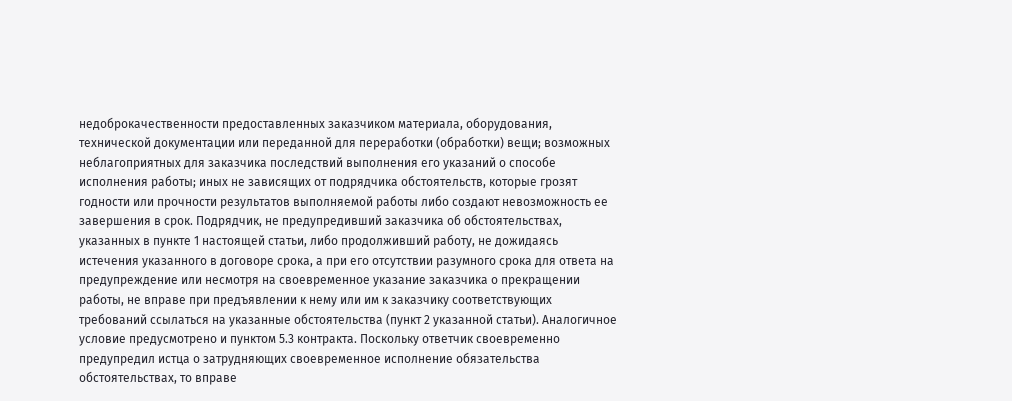недоброкачественности предоставленных заказчиком материала, оборудования, технической документации или переданной для переработки (обработки) вещи; возможных неблагоприятных для заказчика последствий выполнения его указаний о способе исполнения работы; иных не зависящих от подрядчика обстоятельств, которые грозят годности или прочности результатов выполняемой работы либо создают невозможность ее завершения в срок. Подрядчик, не предупредивший заказчика об обстоятельствах, указанных в пункте 1 настоящей статьи, либо продолживший работу, не дожидаясь истечения указанного в договоре срока, а при его отсутствии разумного срока для ответа на предупреждение или несмотря на своевременное указание заказчика о прекращении работы, не вправе при предъявлении к нему или им к заказчику соответствующих требований ссылаться на указанные обстоятельства (пункт 2 указанной статьи). Аналогичное условие предусмотрено и пунктом 5.3 контракта. Поскольку ответчик своевременно предупредил истца о затрудняющих своевременное исполнение обязательства обстоятельствах, то вправе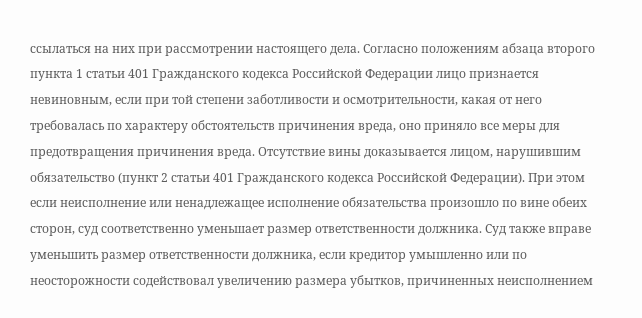ссылаться на них при рассмотрении настоящего дела. Согласно положениям абзаца второго пункта 1 статьи 401 Гражданского кодекса Российской Федерации лицо признается невиновным, если при той степени заботливости и осмотрительности, какая от него требовалась по характеру обстоятельств причинения вреда, оно приняло все меры для предотвращения причинения вреда. Отсутствие вины доказывается лицом, нарушившим обязательство (пункт 2 статьи 401 Гражданского кодекса Российской Федерации). При этом если неисполнение или ненадлежащее исполнение обязательства произошло по вине обеих сторон, суд соответственно уменьшает размер ответственности должника. Суд также вправе уменьшить размер ответственности должника, если кредитор умышленно или по неосторожности содействовал увеличению размера убытков, причиненных неисполнением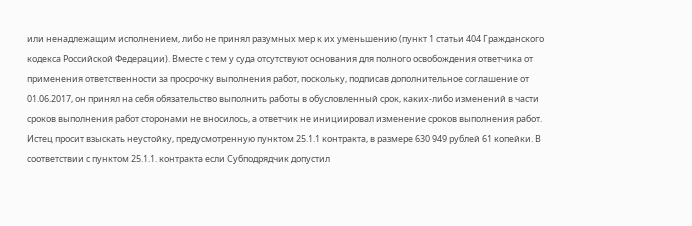или ненадлежащим исполнением, либо не принял разумных мер к их уменьшению (пункт 1 статьи 404 Гражданского кодекса Российской Федерации). Вместе с тем у суда отсутствуют основания для полного освобождения ответчика от применения ответственности за просрочку выполнения работ, поскольку, подписав дополнительное соглашение от 01.06.2017, он принял на себя обязательство выполнить работы в обусловленный срок, каких-либо изменений в части сроков выполнения работ сторонами не вносилось, а ответчик не инициировал изменение сроков выполнения работ. Истец просит взыскать неустойку, предусмотренную пунктом 25.1.1 контракта, в размере 630 949 рублей 61 копейки. В соответствии с пунктом 25.1.1. контракта если Субподрядчик допустил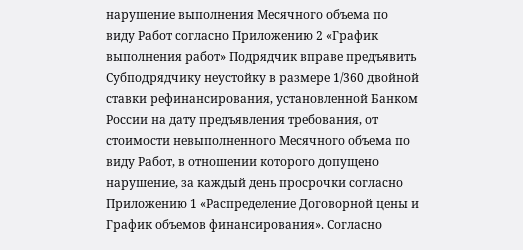нарушение выполнения Месячного объема по виду Работ согласно Приложению 2 «График выполнения работ» Подрядчик вправе предъявить Субподрядчику неустойку в размере 1/360 двойной ставки рефинансирования, установленной Банком России на дату предъявления требования, от стоимости невыполненного Месячного объема по виду Работ, в отношении которого допущено нарушение, за каждый день просрочки согласно Приложению 1 «Распределение Договорной цены и График объемов финансирования». Согласно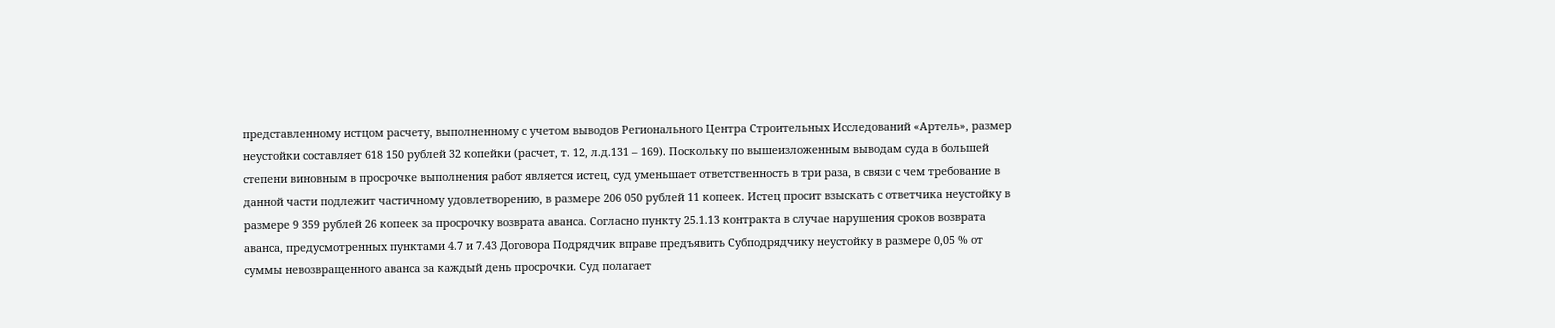представленному истцом расчету, выполненному с учетом выводов Регионального Центра Строительных Исследований «Артель», размер неустойки составляет 618 150 рублей 32 копейки (расчет, т. 12, л.д.131 – 169). Поскольку по вышеизложенным выводам суда в большей степени виновным в просрочке выполнения работ является истец, суд уменьшает ответственность в три раза, в связи с чем требование в данной части подлежит частичному удовлетворению, в размере 206 050 рублей 11 копеек. Истец просит взыскать с ответчика неустойку в размере 9 359 рублей 26 копеек за просрочку возврата аванса. Согласно пункту 25.1.13 контракта в случае нарушения сроков возврата аванса, предусмотренных пунктами 4.7 и 7.43 Договора Подрядчик вправе предъявить Субподрядчику неустойку в размере 0,05 % от суммы невозвращенного аванса за каждый день просрочки. Суд полагает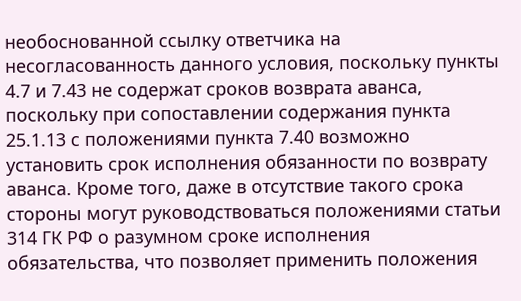необоснованной ссылку ответчика на несогласованность данного условия, поскольку пункты 4.7 и 7.43 не содержат сроков возврата аванса, поскольку при сопоставлении содержания пункта 25.1.13 с положениями пункта 7.40 возможно установить срок исполнения обязанности по возврату аванса. Кроме того, даже в отсутствие такого срока стороны могут руководствоваться положениями статьи 314 ГК РФ о разумном сроке исполнения обязательства, что позволяет применить положения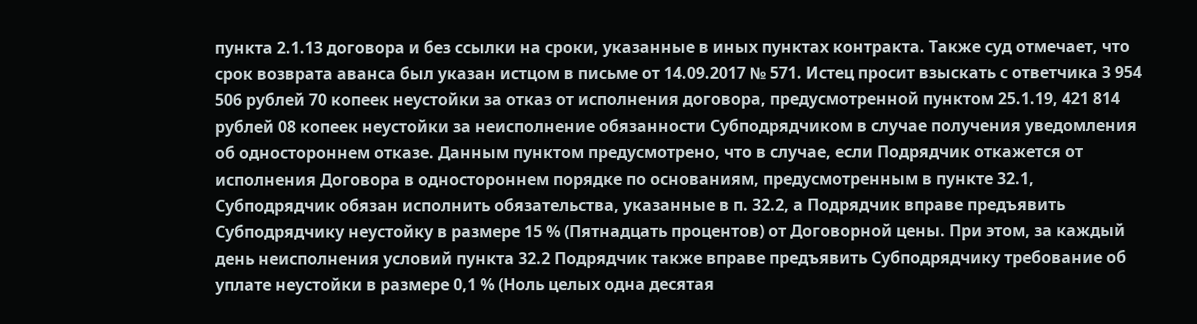пункта 2.1.13 договора и без ссылки на сроки, указанные в иных пунктах контракта. Также суд отмечает, что срок возврата аванса был указан истцом в письме от 14.09.2017 № 571. Истец просит взыскать с ответчика 3 954 506 рублей 70 копеек неустойки за отказ от исполнения договора, предусмотренной пунктом 25.1.19, 421 814 рублей 08 копеек неустойки за неисполнение обязанности Субподрядчиком в случае получения уведомления об одностороннем отказе. Данным пунктом предусмотрено, что в случае, если Подрядчик откажется от исполнения Договора в одностороннем порядке по основаниям, предусмотренным в пункте 32.1, Субподрядчик обязан исполнить обязательства, указанные в п. 32.2, а Подрядчик вправе предъявить Субподрядчику неустойку в размере 15 % (Пятнадцать процентов) от Договорной цены. При этом, за каждый день неисполнения условий пункта 32.2 Подрядчик также вправе предъявить Субподрядчику требование об уплате неустойки в размере 0,1 % (Ноль целых одна десятая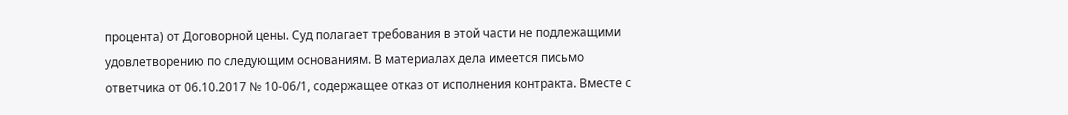процента) от Договорной цены. Суд полагает требования в этой части не подлежащими удовлетворению по следующим основаниям. В материалах дела имеется письмо ответчика от 06.10.2017 № 10-06/1, содержащее отказ от исполнения контракта. Вместе с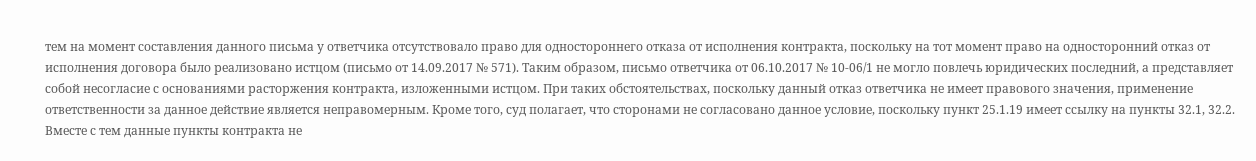тем на момент составления данного письма у ответчика отсутствовало право для одностороннего отказа от исполнения контракта, поскольку на тот момент право на односторонний отказ от исполнения договора было реализовано истцом (письмо от 14.09.2017 № 571). Таким образом, письмо ответчика от 06.10.2017 № 10-06/1 не могло повлечь юридических последний, а представляет собой несогласие с основаниями расторжения контракта, изложенными истцом. При таких обстоятельствах, поскольку данный отказ ответчика не имеет правового значения, применение ответственности за данное действие является неправомерным. Кроме того, суд полагает, что сторонами не согласовано данное условие, поскольку пункт 25.1.19 имеет ссылку на пункты 32.1, 32.2. Вместе с тем данные пункты контракта не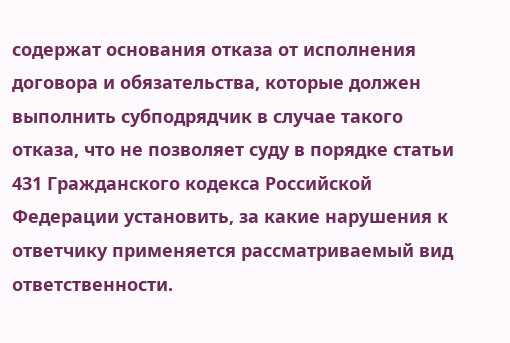содержат основания отказа от исполнения договора и обязательства, которые должен выполнить субподрядчик в случае такого отказа, что не позволяет суду в порядке статьи 431 Гражданского кодекса Российской Федерации установить, за какие нарушения к ответчику применяется рассматриваемый вид ответственности.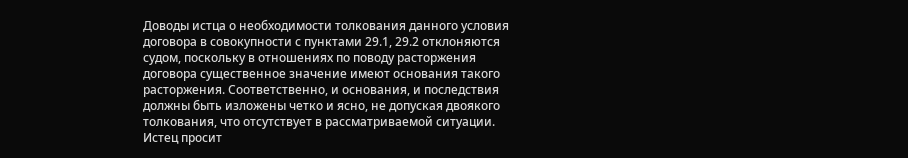Доводы истца о необходимости толкования данного условия договора в совокупности с пунктами 29.1, 29.2 отклоняются судом, поскольку в отношениях по поводу расторжения договора существенное значение имеют основания такого расторжения. Соответственно, и основания, и последствия должны быть изложены четко и ясно, не допуская двоякого толкования, что отсутствует в рассматриваемой ситуации. Истец просит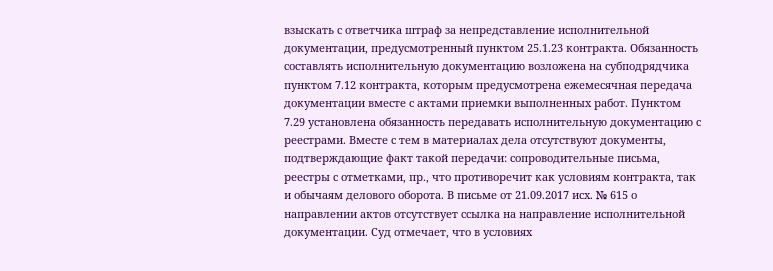взыскать с ответчика штраф за непредставление исполнительной документации, предусмотренный пунктом 25.1.23 контракта. Обязанность составлять исполнительную документацию возложена на субподрядчика пунктом 7.12 контракта, которым предусмотрена ежемесячная передача документации вместе с актами приемки выполненных работ. Пунктом 7.29 установлена обязанность передавать исполнительную документацию с реестрами. Вместе с тем в материалах дела отсутствуют документы, подтверждающие факт такой передачи: сопроводительные письма, реестры с отметками, пр., что противоречит как условиям контракта, так и обычаям делового оборота. В письме от 21.09.2017 исх. № 615 о направлении актов отсутствует ссылка на направление исполнительной документации. Суд отмечает, что в условиях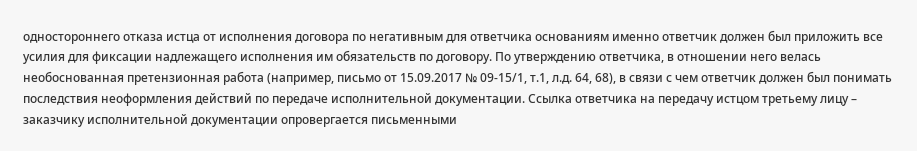одностороннего отказа истца от исполнения договора по негативным для ответчика основаниям именно ответчик должен был приложить все усилия для фиксации надлежащего исполнения им обязательств по договору. По утверждению ответчика, в отношении него велась необоснованная претензионная работа (например, письмо от 15.09.2017 № 09-15/1, т.1, л.д. 64, 68), в связи с чем ответчик должен был понимать последствия неоформления действий по передаче исполнительной документации. Ссылка ответчика на передачу истцом третьему лицу – заказчику исполнительной документации опровергается письменными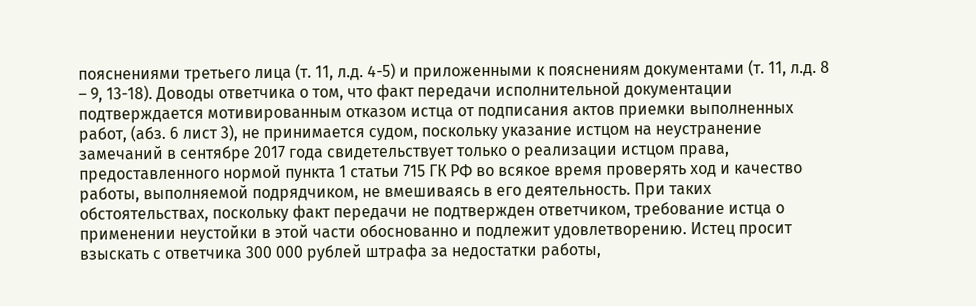пояснениями третьего лица (т. 11, л.д. 4-5) и приложенными к пояснениям документами (т. 11, л.д. 8 – 9, 13-18). Доводы ответчика о том, что факт передачи исполнительной документации подтверждается мотивированным отказом истца от подписания актов приемки выполненных работ, (абз. 6 лист 3), не принимается судом, поскольку указание истцом на неустранение замечаний в сентябре 2017 года свидетельствует только о реализации истцом права, предоставленного нормой пункта 1 статьи 715 ГК РФ во всякое время проверять ход и качество работы, выполняемой подрядчиком, не вмешиваясь в его деятельность. При таких обстоятельствах, поскольку факт передачи не подтвержден ответчиком, требование истца о применении неустойки в этой части обоснованно и подлежит удовлетворению. Истец просит взыскать с ответчика 300 000 рублей штрафа за недостатки работы,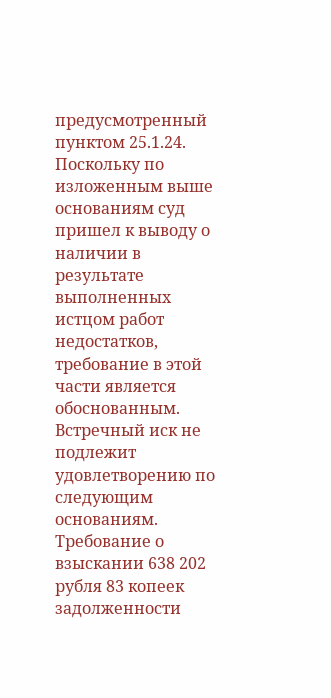предусмотренный пунктом 25.1.24. Поскольку по изложенным выше основаниям суд пришел к выводу о наличии в результате выполненных истцом работ недостатков, требование в этой части является обоснованным. Встречный иск не подлежит удовлетворению по следующим основаниям. Требование о взыскании 638 202 рубля 83 копеек задолженности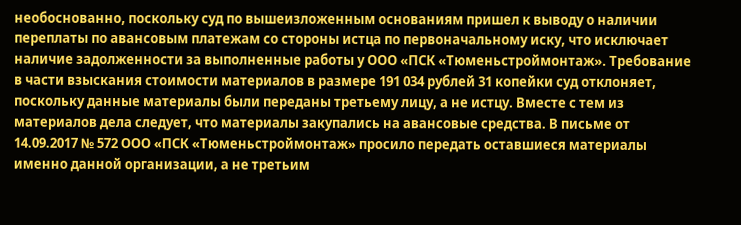необоснованно, поскольку суд по вышеизложенным основаниям пришел к выводу о наличии переплаты по авансовым платежам со стороны истца по первоначальному иску, что исключает наличие задолженности за выполненные работы у ООО «ПСК «Тюменьстроймонтаж». Требование в части взыскания стоимости материалов в размере 191 034 рублей 31 копейки суд отклоняет, поскольку данные материалы были переданы третьему лицу, а не истцу. Вместе с тем из материалов дела следует, что материалы закупались на авансовые средства. В письме от 14.09.2017 № 572 ООО «ПСК «Тюменьстроймонтаж» просило передать оставшиеся материалы именно данной организации, а не третьим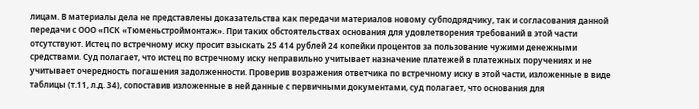лицам. В материалы дела не представлены доказательства как передачи материалов новому субподрядчику, так и согласования данной передачи с ООО «ПСК «Тюменьстроймонтаж». При таких обстоятельствах основания для удовлетворения требований в этой части отсутствуют. Истец по встречному иску просит взыскать 25 414 рублей 24 копейки процентов за пользование чужими денежными средствами. Суд полагает, что истец по встречному иску неправильно учитывает назначение платежей в платежных поручениях и не учитывает очередность погашения задолженности. Проверив возражения ответчика по встречному иску в этой части, изложенные в виде таблицы (т.11, л.д. 34), сопоставив изложенные в ней данные с первичными документами, суд полагает, что основания для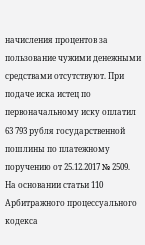начисления процентов за пользование чужими денежными средствами отсутствуют. При подаче иска истец по первоначальному иску оплатил 63 793 рубля государственной пошлины по платежному поручению от 25.12.2017 № 2509. На основании статьи 110 Арбитражного процессуального кодекса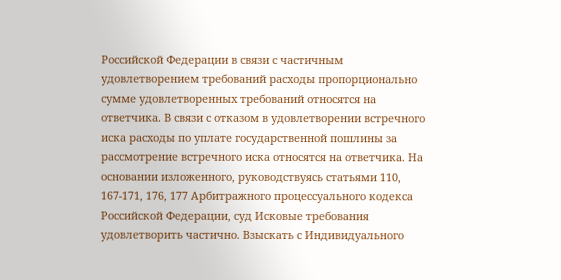Российской Федерации в связи с частичным удовлетворением требований расходы пропорционально сумме удовлетворенных требований относятся на ответчика. В связи с отказом в удовлетворении встречного иска расходы по уплате государственной пошлины за рассмотрение встречного иска относятся на ответчика. На основании изложенного, руководствуясь статьями 110, 167-171, 176, 177 Арбитражного процессуального кодекса Российской Федерации, суд Исковые требования удовлетворить частично. Взыскать с Индивидуального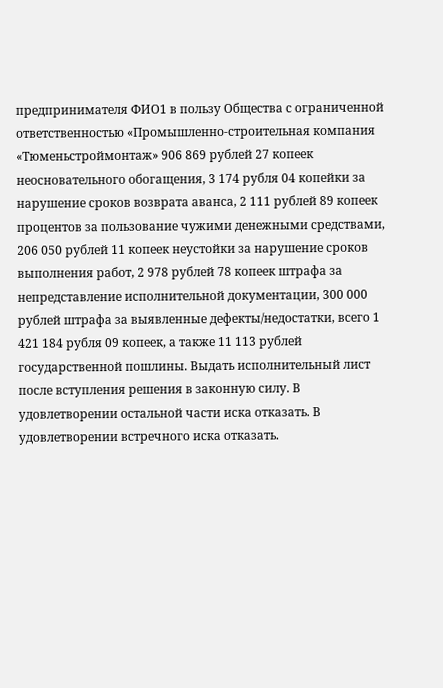предпринимателя ФИО1 в пользу Общества с ограниченной ответственностью «Промышленно-строительная компания «Тюменьстроймонтаж» 906 869 рублей 27 копеек неосновательного обогащения, 3 174 рубля 04 копейки за нарушение сроков возврата аванса, 2 111 рублей 89 копеек процентов за пользование чужими денежными средствами, 206 050 рублей 11 копеек неустойки за нарушение сроков выполнения работ, 2 978 рублей 78 копеек штрафа за непредставление исполнительной документации, 300 000 рублей штрафа за выявленные дефекты/недостатки, всего 1 421 184 рубля 09 копеек, а также 11 113 рублей государственной пошлины. Выдать исполнительный лист после вступления решения в законную силу. В удовлетворении остальной части иска отказать. В удовлетворении встречного иска отказать.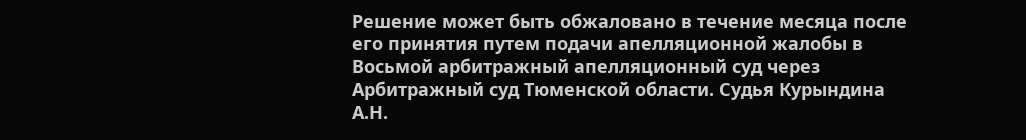Решение может быть обжаловано в течение месяца после его принятия путем подачи апелляционной жалобы в Восьмой арбитражный апелляционный суд через Арбитражный суд Тюменской области. Судья Курындина А.Н.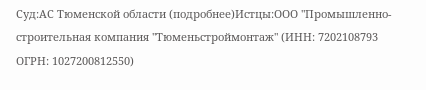Суд:АС Тюменской области (подробнее)Истцы:ООО "Промышленно-строительная компания "Тюменьстроймонтаж" (ИНН: 7202108793 ОГРН: 1027200812550)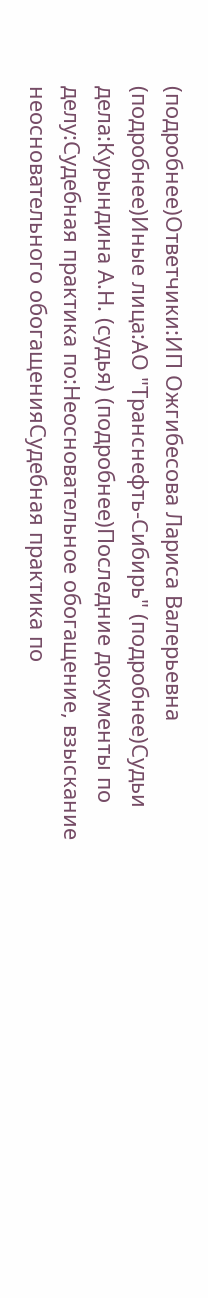(подробнее)Ответчики:ИП Ожгибесова Лариса Валерьевна (подробнее)Иные лица:АО "Транснефть-Сибирь" (подробнее)Судьи дела:Курындина А.Н. (судья) (подробнее)Последние документы по делу:Судебная практика по:Неосновательное обогащение, взыскание неосновательного обогащенияСудебная практика по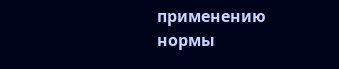применению нормы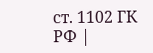ст. 1102 ГК РФ |